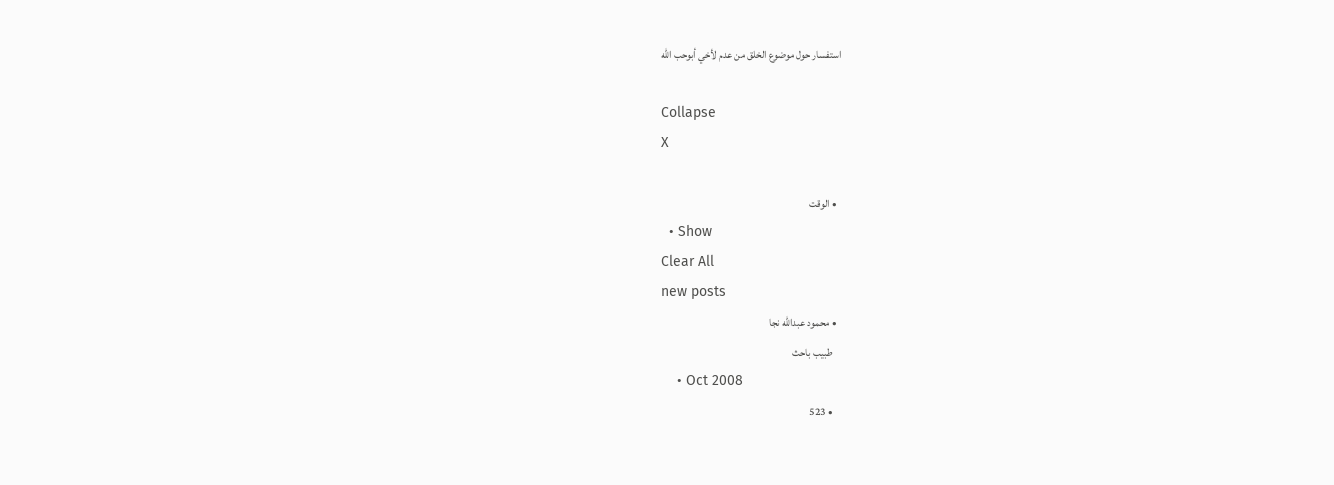استفسار حول موضوع الخلق من عدم لأخي أبوحب الله

Collapse
X

  • الوقت
  • Show
Clear All
new posts
  • محمود عبدالله نجا
    طبيب باحث
    • Oct 2008
    • 523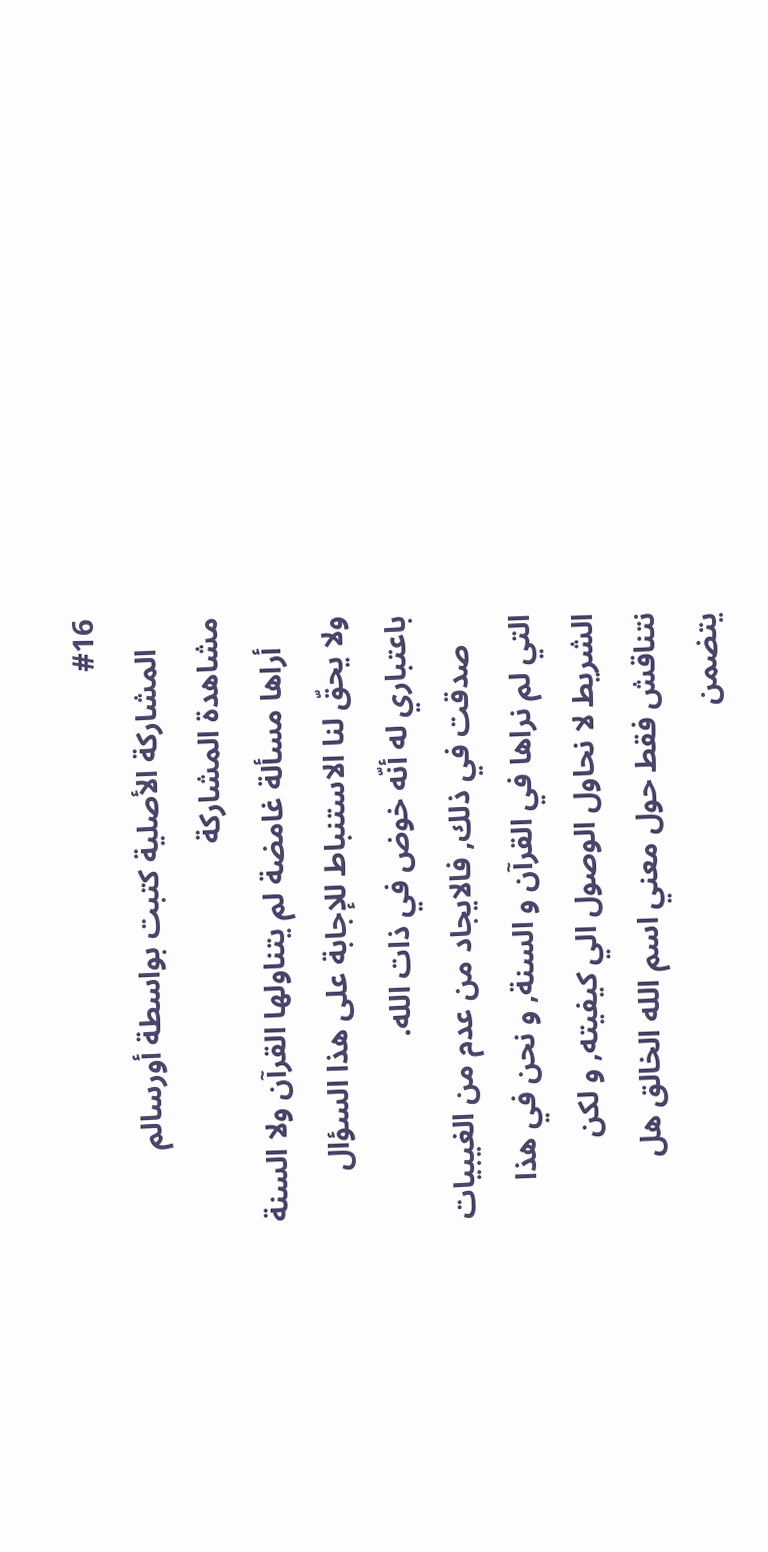#16
    المشاركة الأصلية كتبت بواسطة أورسالم مشاهدة المشاركة
    أراها مسألة غامضة لم يتناولها القرآن ولا السنة ولا يحقّ لنا الاستنباط للإجابة على هذا السؤال باعتباري له أنّه خوض في ذات الله.
    صدقت في ذلك, فالايجاد من عدم من الغيبيات التي لم نراها في القرآن و السنة, و نحن في هذا الشريط لا نحاول الوصول الي كيفيته, و لكن نتناقش فقط حول معني اسم الله الخالق هل يتضمن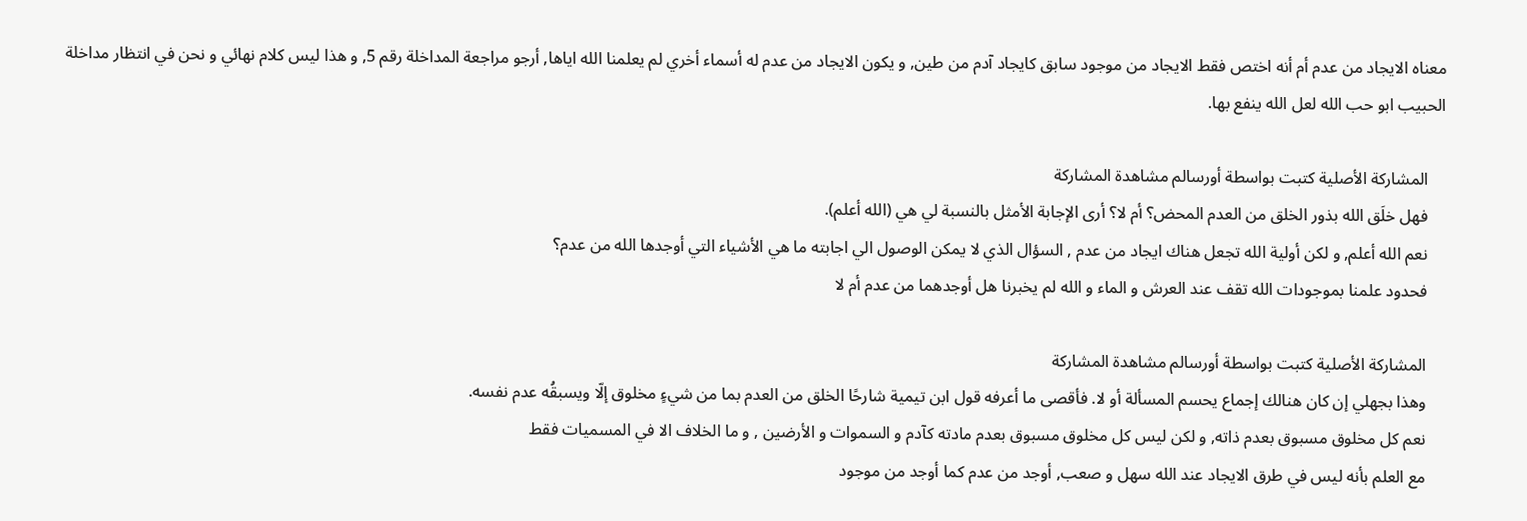معناه الايجاد من عدم أم أنه اختص فقط الايجاد من موجود سابق كايجاد آدم من طين, و يكون الايجاد من عدم له أسماء أخري لم يعلمنا الله اياها, أرجو مراجعة المداخلة رقم 5, و هذا ليس كلام نهائي و نحن في انتظار مداخلة الحبيب ابو حب الله لعل الله ينفع بها.

    المشاركة الأصلية كتبت بواسطة أورسالم مشاهدة المشاركة
    فهل خلَق الله بذور الخلق من العدم المحض؟ أم لا؟ أرى الإجابة الأمثل بالنسبة لي هي (الله أعلم).
    نعم الله أعلم, و لكن أولية الله تجعل هناك ايجاد من عدم , السؤال الذي لا يمكن الوصول الي اجابته ما هي الأشياء التي أوجدها الله من عدم؟
    فحدود علمنا بموجودات الله تقف عند العرش و الماء و الله لم يخبرنا هل أوجدهما من عدم أم لا

    المشاركة الأصلية كتبت بواسطة أورسالم مشاهدة المشاركة
    وهذا بجهلي إن كان هنالك إجماع يحسم المسألة أو لا. فأقصى ما أعرفه قول ابن تيمية شارحًا الخلق من العدم بما من شيءٍ مخلوق إلّا ويسبقُه عدم نفسه.
    نعم كل مخلوق مسبوق بعدم ذاته, و لكن ليس كل مخلوق مسبوق بعدم مادته كآدم و السموات و الأرضين , و ما الخلاف الا في المسميات فقط
    مع العلم بأنه ليس في طرق الايجاد عند الله سهل و صعب, أوجد من عدم كما أوجد من موجود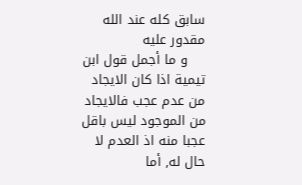سابق كله عند الله مقدور عليه
    و ما أجمل قول ابن تيمية اذا كان الايجاد من عدم عجب فالايجاد من الموجود ليس باقل عجبا منه اذ العدم لا حال له, أما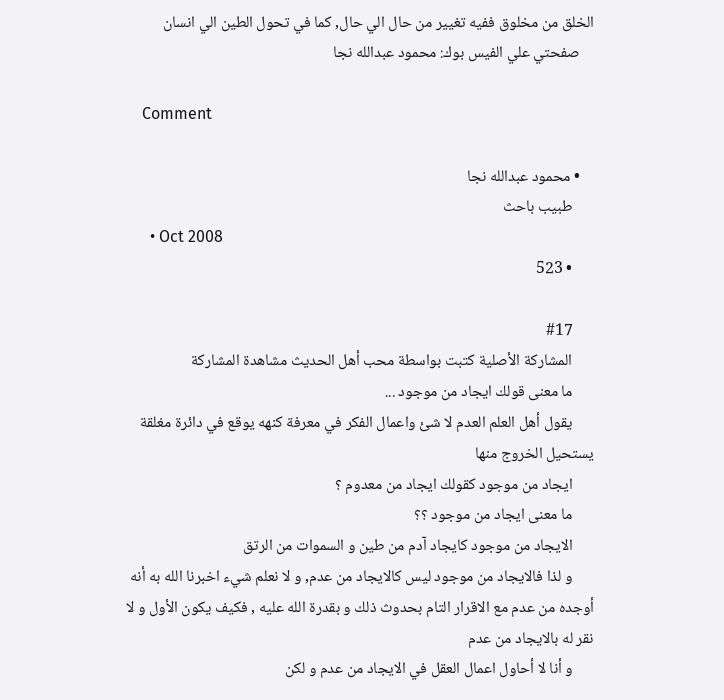الخلق من مخلوق ففيه تغيير من حال الي حال, كما في تحول الطين الي انسان
    صفحتي علي الفيس بوك: محمود عبدالله نجا

    Comment

    • محمود عبدالله نجا
      طبيب باحث
      • Oct 2008
      • 523

      #17
      المشاركة الأصلية كتبت بواسطة محب أهل الحديث مشاهدة المشاركة
      ما معنى قولك ايجاد من موجود ...
      يقول أهل العلم العدم لا شئ واعمال الفكر في معرفة كنهه يوقع في دائرة مغلقة يستحيل الخروج منها
      ايجاد من موجود كقولك ايجاد من معدوم ؟
      ما معنى ايجاد من موجود ؟؟
      الايجاد من موجود كايجاد آدم من طين و السموات من الرتق
      و لذا فالايجاد من موجود ليس كالايجاد من عدم, و لا نعلم شيء اخبرنا الله به أنه أوجده من عدم مع الاقرار التام بحدوث ذلك و بقدرة الله عليه , فكيف يكون الأول و لا نقر له بالايجاد من عدم
      و أنا لا أحاول اعمال العقل في الايجاد من عدم و لكن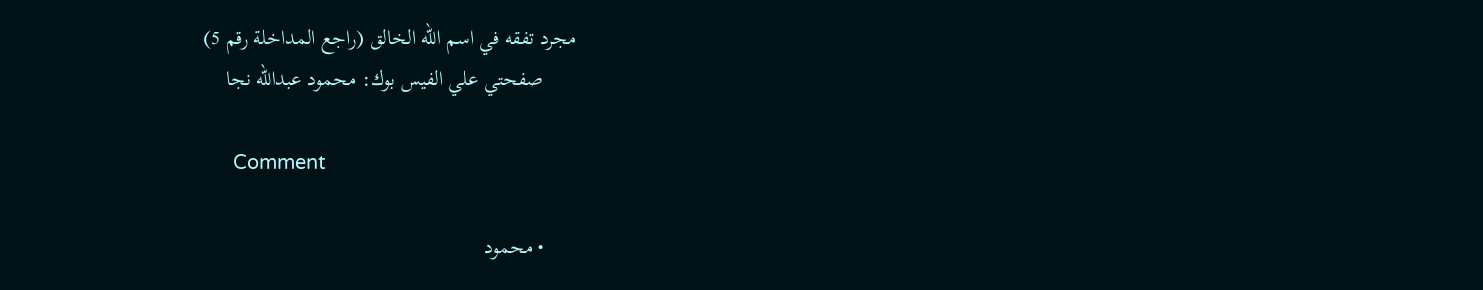مجرد تفقه في اسم الله الخالق (راجع المداخلة رقم 5)
      صفحتي علي الفيس بوك: محمود عبدالله نجا

      Comment

      • محمود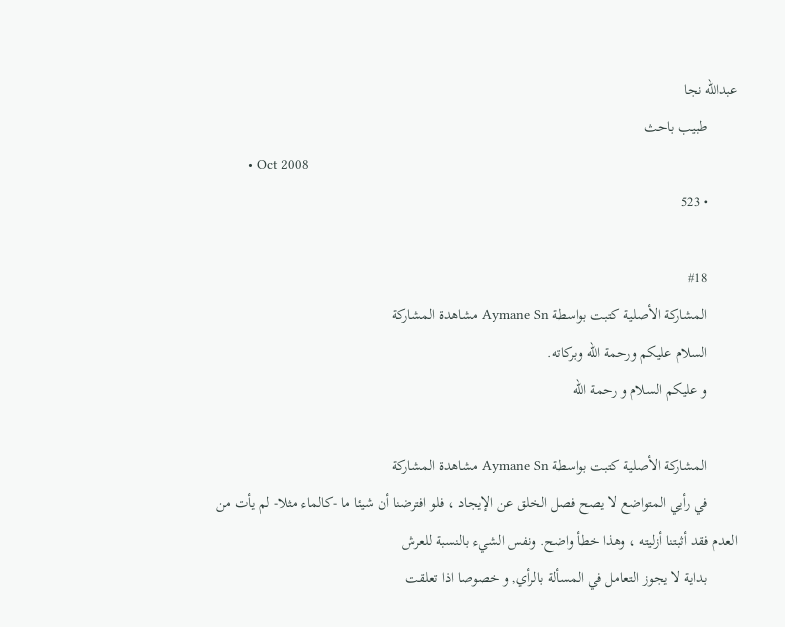عبدالله نجا
        طبيب باحث
        • Oct 2008
        • 523

        #18
        المشاركة الأصلية كتبت بواسطة Aymane Sn مشاهدة المشاركة
        السلام عليكم ورحمة الله وبركاته.
        و عليكم السلام و رحمة الله

        المشاركة الأصلية كتبت بواسطة Aymane Sn مشاهدة المشاركة
        في رأيي المتواضع لا يصح فصل الخلق عن الإيجاد ، فلو افترضنا أن شيئا ما -كالماء مثلا- لم يأت من العدم فقد أثبتنا أزليته ، وهذا خطأ واضح. ونفس الشيء بالنسبة للعرش
        بداية لا يجوز التعامل في المسألة بالرأي, و خصوصا اذا تعلقت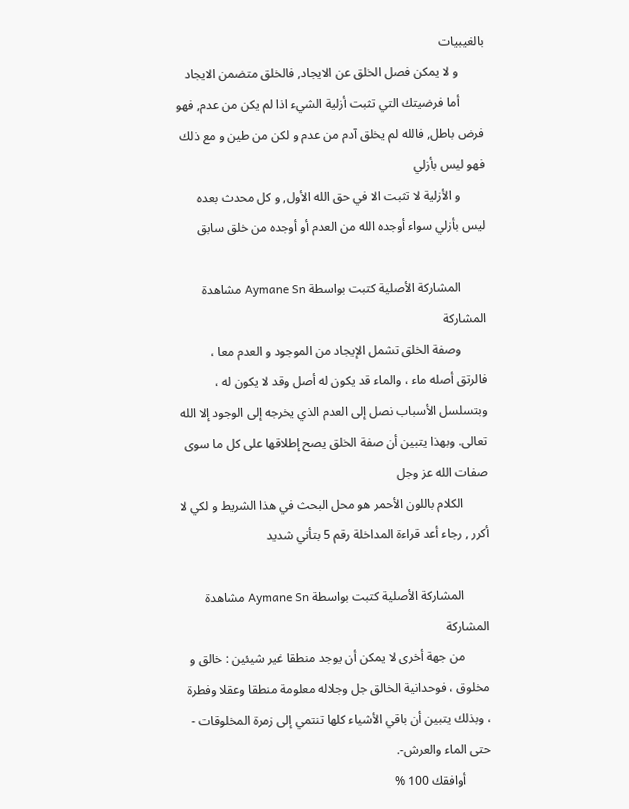بالغيبيات
        و لا يمكن فصل الخلق عن الايجاد, فالخلق متضمن الايجاد
        أما فرضيتك التي تثبت أزلية الشيء اذا لم يكن من عدم, فهو فرض باطل, فالله لم يخلق آدم من عدم و لكن من طين و مع ذلك فهو ليس بأزلي
        و الأزلية لا تثبت الا في حق الله الأول, و كل محدث بعده ليس بأزلي سواء أوجده الله من العدم أو أوجده من خلق سابق

        المشاركة الأصلية كتبت بواسطة Aymane Sn مشاهدة المشاركة
        وصفة الخلق تشمل الإيجاد من الموجود و العدم معا ، فالرتق أصله ماء ، والماء قد يكون له أصل وقد لا يكون له ، وبتسلسل الأسباب نصل إلى العدم الذي يخرجه إلى الوجود إلا الله تعالى. وبهذا يتبين أن صفة الخلق يصح إطلاقها على كل ما سوى صفات الله عز وجل
        الكلام باللون الأحمر هو محل البحث في هذا الشريط و لكي لا أكرر , رجاء أعد قراءة المداخلة رقم 5 بتأني شديد

        المشاركة الأصلية كتبت بواسطة Aymane Sn مشاهدة المشاركة
        من جهة أخرى لا يمكن أن يوجد منطقا غير شيئين : خالق و مخلوق ، فوحدانية الخالق جل وجلاله معلومة منطقا وعقلا وفطرة ، وبذلك يتبين أن باقي الأشياء كلها تنتمي إلى زمرة المخلوقات - حتى الماء والعرش-.
        أوافقك 100 %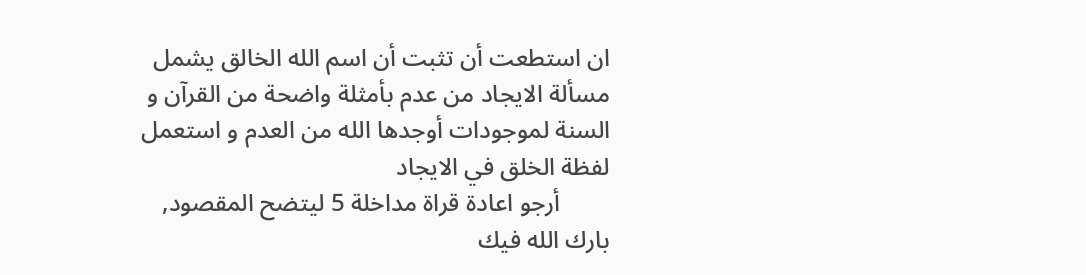ان استطعت أن تثبت أن اسم الله الخالق يشمل مسألة الايجاد من عدم بأمثلة واضحة من القرآن و السنة لموجودات أوجدها الله من العدم و استعمل لفظة الخلق في الايجاد
        أرجو اعادة قراة مداخلة 5 ليتضح المقصود, بارك الله فيك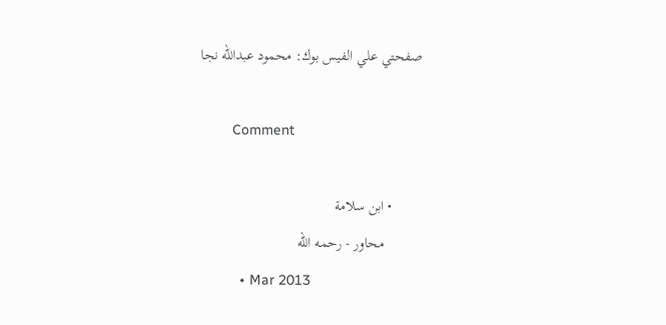صفحتي علي الفيس بوك: محمود عبدالله نجا

        Comment

        • ابن سلامة
          محاور - رحمه الله
          • Mar 2013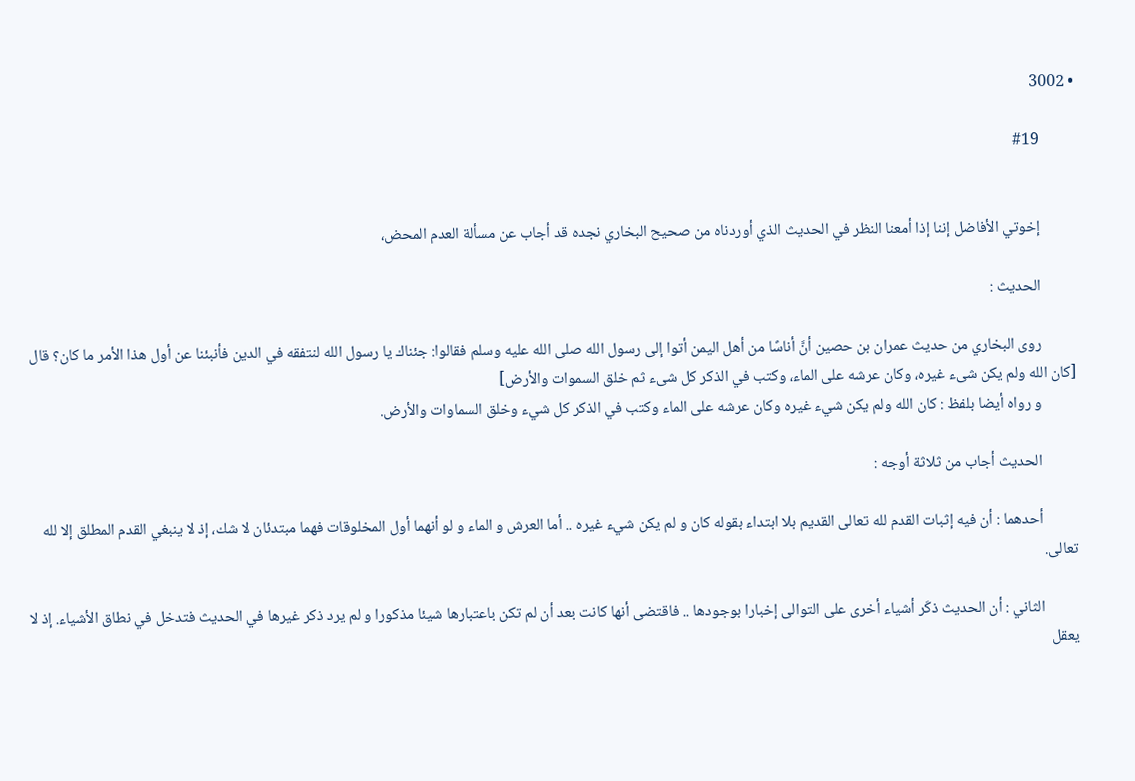• 3002

          #19


          إخوتي الأفاضل إننا إذا أمعنا النظر في الحديث الذي أوردناه من صحيح البخاري نجده قد أجاب عن مسألة العدم المحض،

          الحديث :

          روى البخاري من حديث عمران بن حصين أنَّ أناسًا من أهل اليمن أتوا إلى رسول الله صلى الله عليه وسلم فقالوا: جئناك يا رسول الله لنتفقه في الدين فأنبئنا عن أول هذا الأمر ما كان؟ قال [كان الله ولم يكن شىء غيره، وكان عرشه على الماء، وكتب في الذكر كل شىء ثم خلق السموات والأرض]
          و رواه أيضا بلفظ : كان الله ولم يكن شيء غيره وكان عرشه على الماء وكتب في الذكر كل شيء وخلق السماوات والأرض.

          الحديث أجاب من ثلاثة أوجه :

          أحدهما : أن فيه إثبات القدم لله تعالى القديم بلا ابتداء بقوله كان و لم يكن شيء غيره .. أما العرش و الماء و لو أنهما أول المخلوقات فهما مبتدئان لا شك، إذ لا ينبغي القدم المطلق إلا لله تعالى.

          الثاني : أن الحديث ذكَر أشياء أخرى على التوالى إخبارا بوجودها .. فاقتضى أنها كانت بعد أن لم تكن باعتبارها شيئا مذكورا و لم يرد ذكر غيرها في الحديث فتدخل في نطاق الأشياء. إذ لا يعقل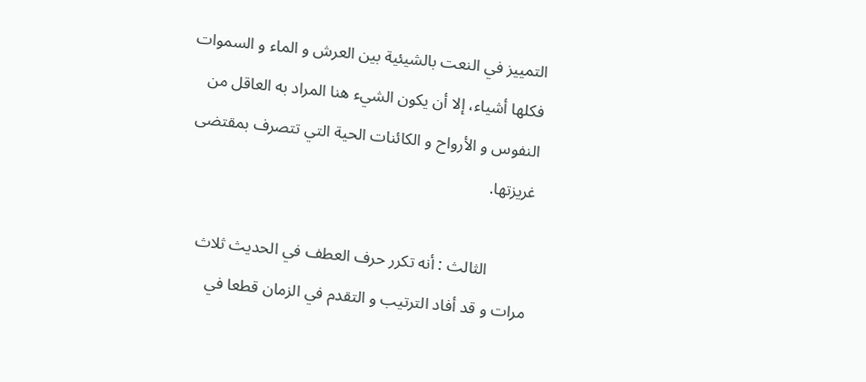التمييز في النعت بالشيئية بين العرش و الماء و السموات فكلها أشياء، إلا أن يكون الشيء هنا المراد به العاقل من النفوس و الأرواح و الكائنات الحية التي تتصرف بمقتضى غريزتها.

          الثالث : أنه تكرر حرف العطف في الحديث ثلاث مرات و قد أفاد الترتيب و التقدم في الزمان قطعا في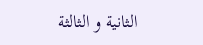الثانية و الثالثة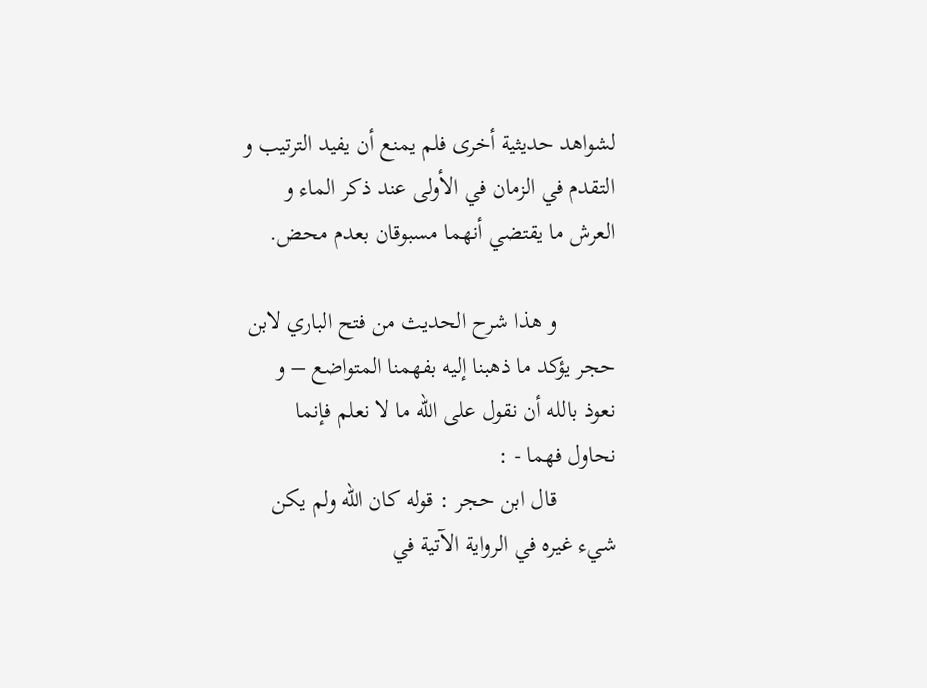لشواهد حديثية أخرى فلم يمنع أن يفيد الترتيب و التقدم في الزمان في الأولى عند ذكر الماء و العرش ما يقتضي أنهما مسبوقان بعدم محض.

          و هذا شرح الحديث من فتح الباري لابن حجر يؤكد ما ذهبنا إليه بفهمنا المتواضع – و نعوذ بالله أن نقول على الله ما لا نعلم فإنما نحاول فهما - :
          قال ابن حجر : قوله كان الله ولم يكن شيء غيره في الرواية الآتية في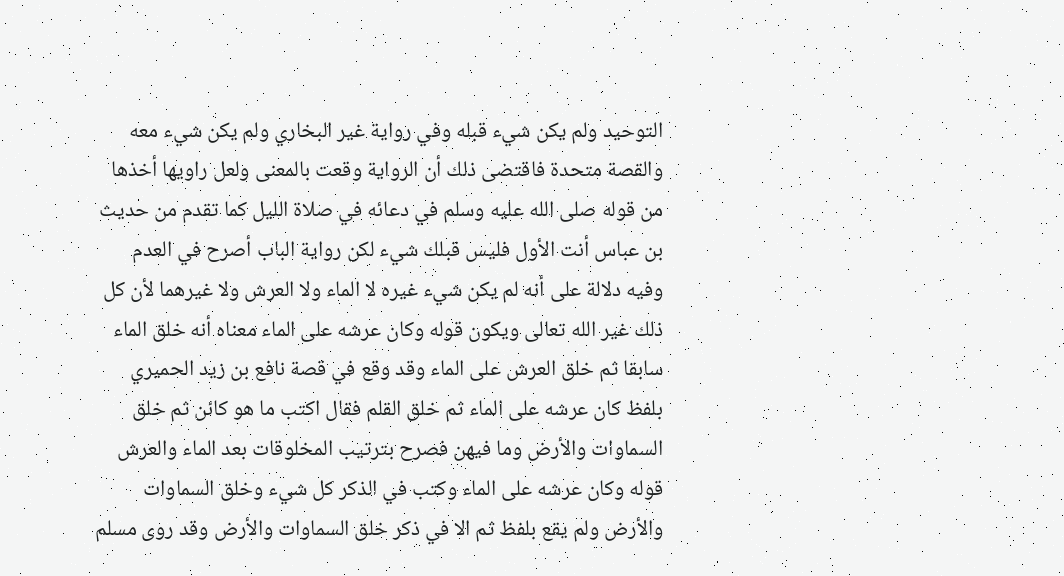التوحيد ولم يكن شيء قبله وفي رواية غير البخاري ولم يكن شيء معه والقصة متحدة فاقتضى ذلك أن الرواية وقعت بالمعنى ولعل راويها أخذها من قوله صلى الله عليه وسلم في دعائه في صلاة الليل كما تقدم من حديث بن عباس أنت الأول فليس قبلك شيء لكن رواية الباب أصرح في العدم وفيه دلالة على أنه لم يكن شيء غيره لا الماء ولا العرش ولا غيرهما لأن كل ذلك غير الله تعالى ويكون قوله وكان عرشه على الماء معناه أنه خلق الماء سابقا ثم خلق العرش على الماء وقد وقع في قصة نافع بن زيد الحميري بلفظ كان عرشه على الماء ثم خلق القلم فقال اكتب ما هو كائن ثم خلق السماوات والأرض وما فيهن فصرح بترتيب المخلوقات بعد الماء والعرش قوله وكان عرشه على الماء وكتب في الذكر كل شيء وخلق السماوات والأرض ولم يقع بلفظ ثم الا في ذكر خلق السماوات والأرض وقد روى مسلم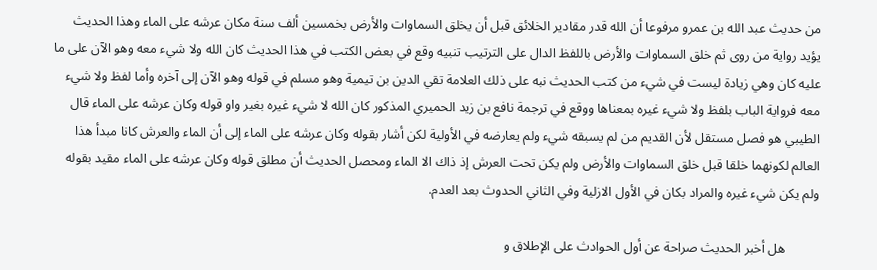من حديث عبد الله بن عمرو مرفوعا أن الله قدر مقادير الخلائق قبل أن يخلق السماوات والأرض بخمسين ألف سنة مكان عرشه على الماء وهذا الحديث يؤيد رواية من روى ثم خلق السماوات والأرض باللفظ الدال على الترتيب تنبيه وقع في بعض الكتب في هذا الحديث كان الله ولا شيء معه وهو الآن على ما عليه كان وهي زيادة ليست في شيء من كتب الحديث نبه على ذلك العلامة تقي الدين بن تيمية وهو مسلم في قوله وهو الآن إلى آخره وأما لفظ ولا شيء معه فرواية الباب بلفظ ولا شيء غيره بمعناها ووقع في ترجمة نافع بن زيد الحميري المذكور كان الله لا شيء غيره بغير واو قوله وكان عرشه على الماء قال الطيبي هو فصل مستقل لأن القديم من لم يسبقه شيء ولم يعارضه في الأولية لكن أشار بقوله وكان عرشه على الماء إلى أن الماء والعرش كانا مبدأ هذا العالم لكونهما خلقا قبل خلق السماوات والأرض ولم يكن تحت العرش إذ ذاك الا الماء ومحصل الحديث أن مطلق قوله وكان عرشه على الماء مقيد بقوله ولم يكن شيء غيره والمراد بكان في الأول الازلية وفي الثاني الحدوث بعد العدم.

          هل أخبر الحديث صراحة عن أول الحوادث على الإطلاق و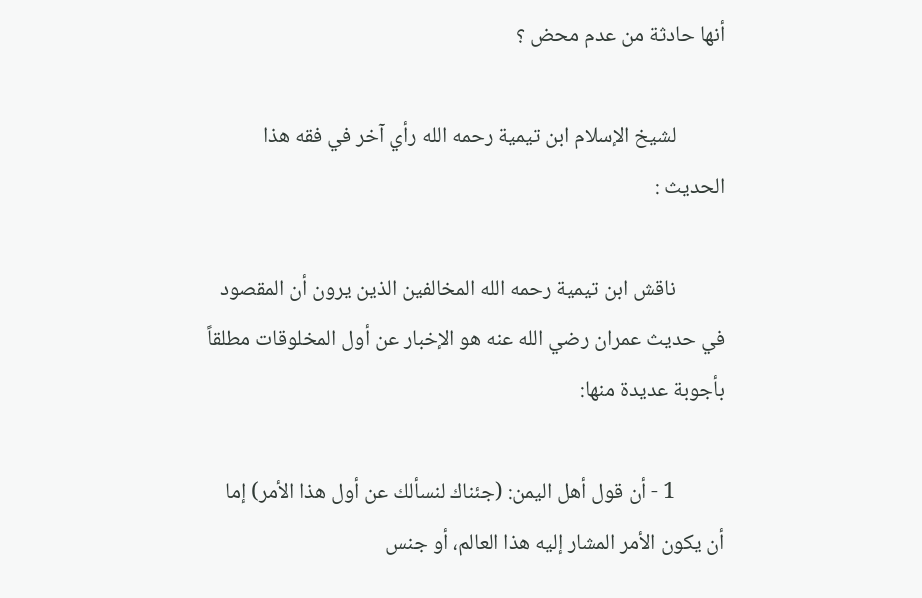أنها حادثة من عدم محض ؟

          لشيخ الإسلام ابن تيمية رحمه الله رأي آخر في فقه هذا الحديث :

          ناقش ابن تيمية رحمه الله المخالفين الذين يرون أن المقصود في حديث عمران رضي الله عنه هو الإخبار عن أول المخلوقات مطلقاً بأجوبة عديدة منها:

          1 - أن قول أهل اليمن: (جئناك لنسألك عن أول هذا الأمر) إما أن يكون الأمر المشار إليه هذا العالم، أو جنس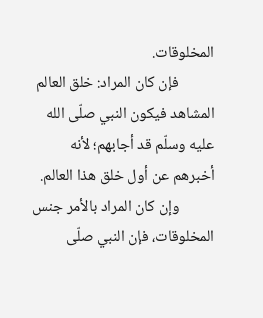المخلوقات.
          فإن كان المراد: خلق العالم المشاهد فيكون النبي صلّى الله عليه وسلّم قد أجابهم؛ لأنه أخبرهم عن أول خلق هذا العالم.
          وإن كان المراد بالأمر جنس المخلوقات، فإن النبي صلّى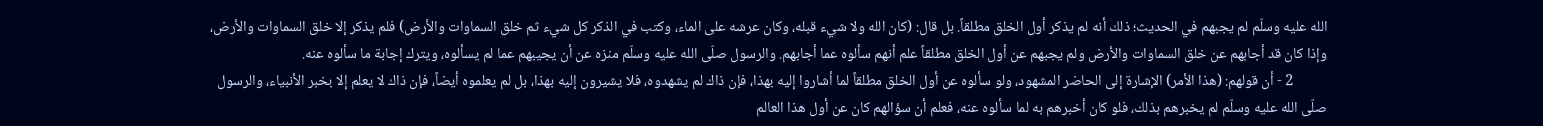الله عليه وسلّم لم يجبهم في الحديث؛ ذلك أنه لم يذكر أول الخلق مطلقاً. بل قال: (كان الله ولا شيء قبله، وكان عرشه على الماء، وكتب في الذكر كل شيء ثم خلق السماوات والأرض) فلم يذكر إلا خلق السماوات والأرض، وإذا كان قد أجابهم عن خلق السماوات والأرض ولم يجبهم عن أول الخلق مطلقاً علم أنهم سألوه عما أجابهم. والرسول صلّى الله عليه وسلّم منزه عن أن يجيبهم عما لم يسألوه، ويترك إجابة ما سألوه عنه.
          2 - أن قولهم: (هذا الأمر) الإشارة إلى الحاضر المشهود، ولو سألوه عن أول الخلق مطلقاً لما أشاروا إليه بهذا، فإن ذاك لم يشهدوه، فلا يشيرون إليه بهذا، بل لم يعلموه أيضاً، فإن ذاك لا يعلم إلا بخبر الأنبياء، والرسول صلّى الله عليه وسلّم لم يخبرهم بذلك، فلو كان أخبرهم به لما سألوه عنه، فعلم أن سؤالهم كان عن أول هذا العالم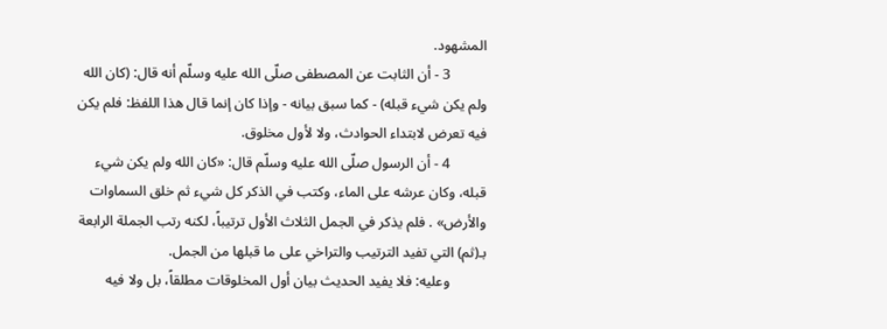المشهود.
          3 - أن الثابت عن المصطفى صلّى الله عليه وسلّم أنه قال: (كان الله ولم يكن شيء قبله) - كما سبق بيانه - وإذا كان إنما قال هذا اللفظ: فلم يكن فيه تعرض لابتداء الحوادث، ولا لأول مخلوق.
          4 - أن الرسول صلّى الله عليه وسلّم قال: «كان الله ولم يكن شيء قبله، وكان عرشه على الماء، وكتب في الذكر كل شيء ثم خلق السماوات والأرض» . فلم يذكر في الجمل الثلاث الأول ترتيباً، لكنه رتب الجملة الرابعة بـ(ثم) التي تفيد الترتيب والتراخي على ما قبلها من الجمل.
          وعليه: فلا يفيد الحديث بيان أول المخلوقات مطلقاً، بل ولا فيه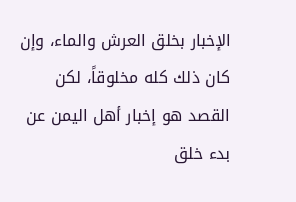الإخبار بخلق العرش والماء، وإن كان ذلك كله مخلوقاً، لكن القصد هو إخبار أهل اليمن عن بدء خلق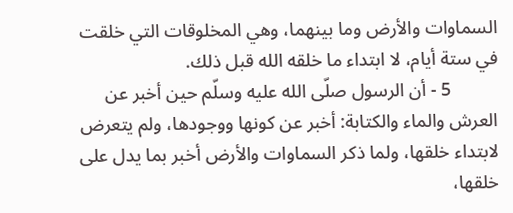السماوات والأرض وما بينهما، وهي المخلوقات التي خلقت في ستة أيام، لا ابتداء ما خلقه الله قبل ذلك.
          5 - أن الرسول صلّى الله عليه وسلّم حين أخبر عن العرش والماء والكتابة: أخبر عن كونها ووجودها، ولم يتعرض لابتداء خلقها، ولما ذكر السماوات والأرض أخبر بما يدل على خلقها،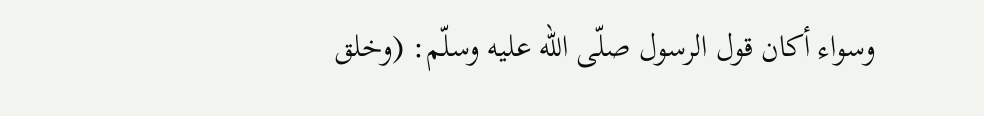وسواء أكان قول الرسول صلّى الله عليه وسلّم: (وخلق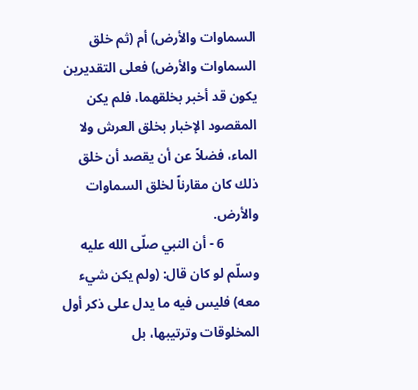السماوات والأرض) أم (ثم خلق السماوات والأرض) فعلى التقديرين يكون قد أخبر بخلقهما، فلم يكن المقصود الإخبار بخلق العرش ولا الماء، فضلاً عن أن يقصد أن خلق ذلك كان مقارناً لخلق السماوات والأرض.
          6 - أن النبي صلّى الله عليه وسلّم لو كان قال: (ولم يكن شيء معه) فليس فيه ما يدل على ذكر أول المخلوقات وترتيبها، بل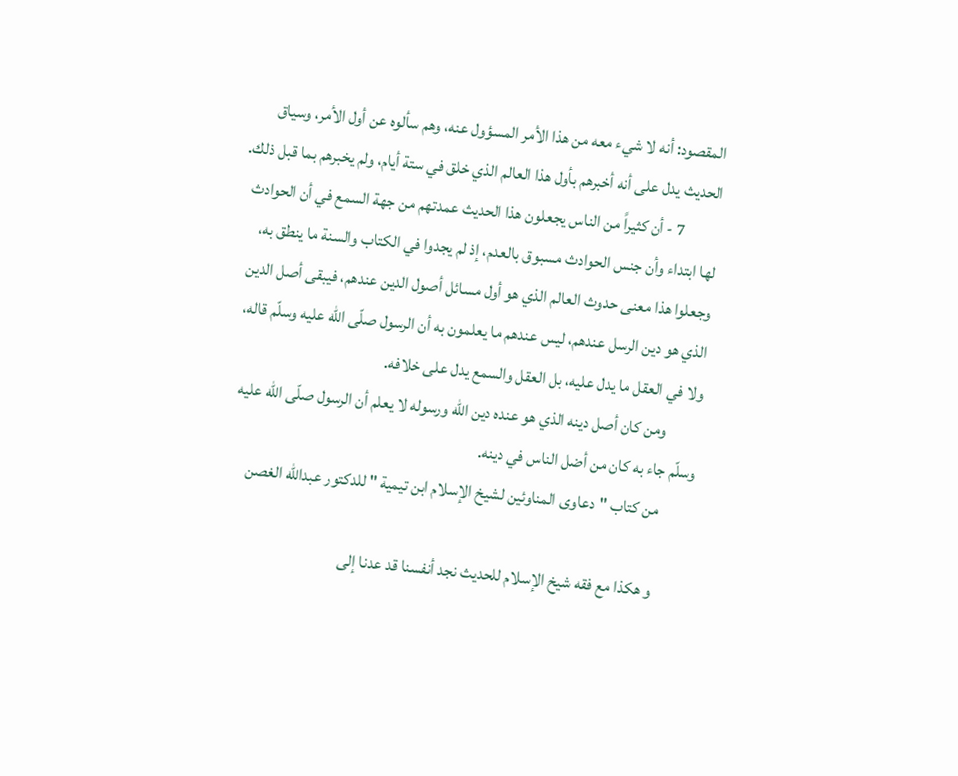المقصود: أنه لا شيء معه من هذا الأمر المسؤول عنه، وهم سألوه عن أول الأمر، وسياق الحديث يدل على أنه أخبرهم بأول هذا العالم الذي خلق في ستة أيام، ولم يخبرهم بما قبل ذلك.
          7 - أن كثيراً من الناس يجعلون هذا الحديث عمدتهم من جهة السمع في أن الحوادث لها ابتداء وأن جنس الحوادث مسبوق بالعدم، إذ لم يجدوا في الكتاب والسنة ما ينطق به، وجعلوا هذا معنى حدوث العالم الذي هو أول مسائل أصول الدين عندهم، فيبقى أصل الدين الذي هو دين الرسل عندهم، ليس عندهم ما يعلمون به أن الرسول صلّى الله عليه وسلّم قاله، ولا في العقل ما يدل عليه، بل العقل والسمع يدل على خلافه.
          ومن كان أصل دينه الذي هو عنده دين الله ورسوله لا يعلم أن الرسول صلّى الله عليه وسلّم جاء به كان من أضل الناس في دينه.
          من كتاب " دعاوى المناوئين لشيخ الإسلام ابن تيمية " للدكتور عبدالله الغصن

          و هكذا مع فقه شيخ الإسلام للحديث نجد أنفسنا قد عدنا إلى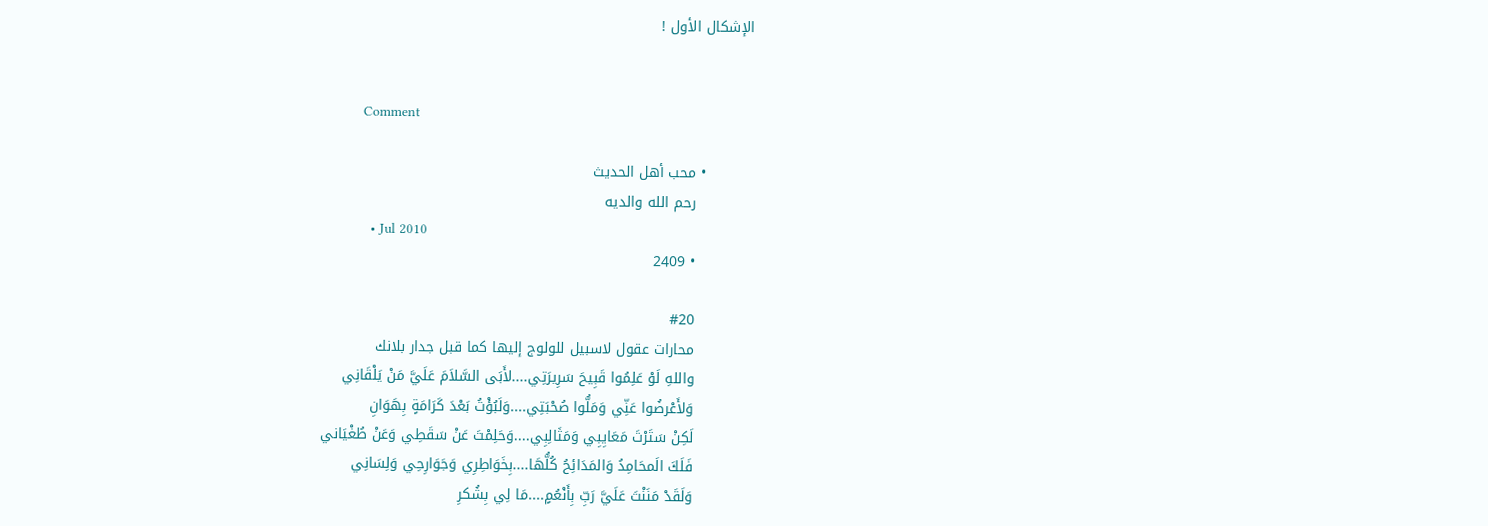الإشكال الأول !


          Comment

          • محب أهل الحديث
            رحم الله والديه
            • Jul 2010
            • 2409

            #20
            محارات عقول لاسبيل للولوج إليها كما قبل جدار بلانك
            واللهِ لَوْ عَلِمُوا قَبِيحَ سَرِيرَتِي....لأَبَى السَّلاَمَ عَلَيَّ مَنْ يَلْقَانِي
            وَلأَعْرضُوا عَنِّي وَمَلُّوا صُحْبَتِي....وَلَبُؤْتُ بَعْدَ كَرَامَةٍ بِهَوَانِ
            لَكِنْ سَتَرْتَ مَعَايِبِي وَمَثَالِبِي....وَحَلِمْتَ عَنْ سَقَطِي وَعَنْ طُغْيَاني
            فَلَكَ الَمحَامِدُ وَالمَدَائِحُ كُلُّهَا....بِخَوَاطِرِي وَجَوَارِحِي وَلِسَانِي
            وَلَقَدْ مَنَنْتَ عَلَيَّ رَبِّ بِأَنْعُمٍ....مَا لِي بِشُكرِ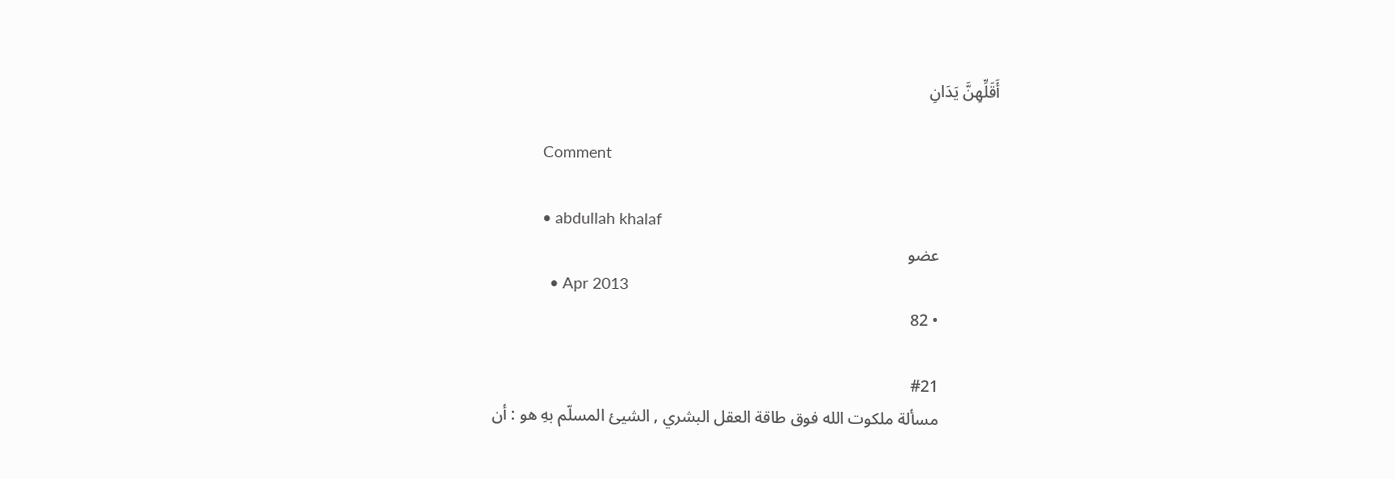أَقَلِّهِنَّ يَدَانِ

            Comment

            • abdullah khalaf
              عضو
              • Apr 2013
              • 82

              #21
              مسألة ملكوت الله فوق طاقة العقل البشري , الشيئ المسلّم بهِ هو : أن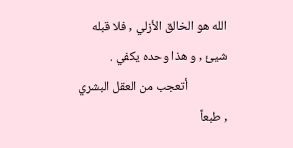الله هو الخالق الأزلي , فلا قبله شيئ , و هذا وحده يكفي .
              أتعجب من العقل البشري , طبعاً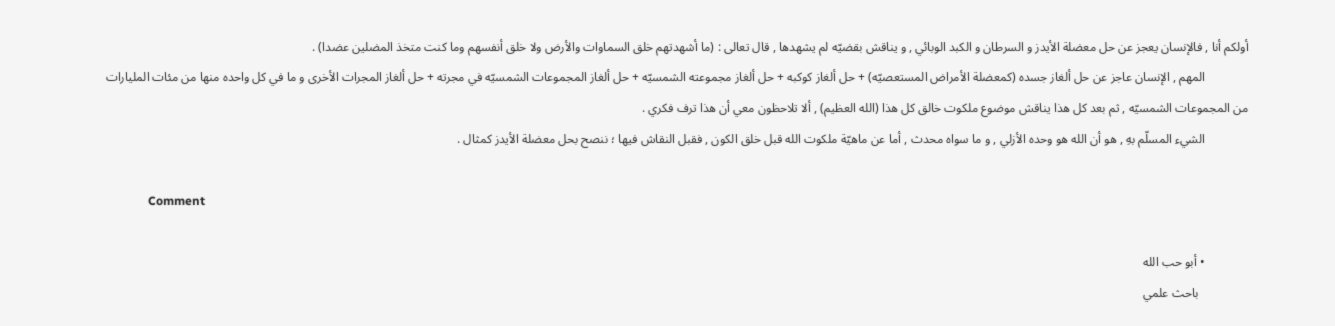أولكم أنا , فالإنسان يعجز عن حل معضلة الأيدز و السرطان و الكبد الوبائي , و يناقش بقضيّه لم يشهدها , قال تعالى : (ما أشهدتهم خلق السماوات والأرض ولا خلق أنفسهم وما كنت متخذ المضلين عضدا) .
              المهم , الإنسان عاجز عن حل ألغاز جسده (كمعضلة الأمراض المستعصيّه) + حل ألغاز كوكبه + حل ألغاز مجموعته الشمسيّه + حل ألغاز المجموعات الشمسيّه في مجرته + حل ألغاز المجرات الأخرى و ما في كل واحده منها من مئات المليارات من المجموعات الشمسيّه , ثم بعد كل هذا يناقش موضوع ملكوت خالق كل هذا (الله العظيم) , ألا تلاحظون معي أن هذا ترف فكري .
              الشيء المسلّم بهِ , هو أن الله هو وحده الأزلي , و ما سواه محدث , أما عن ماهيّة ملكوت الله قبل خلق الكون , فقبل النقاش فيها ؛ ننصح بحل معضلة الأيدز كمثال .

              Comment

              • أبو حب الله
                باحث علمي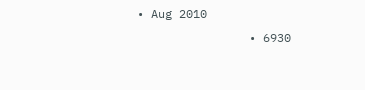• Aug 2010
                • 6930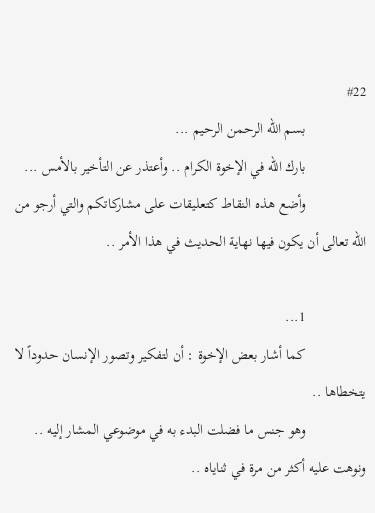#22
                بسم الله الرحمن الرحيم ...
                بارك الله في الإخوة الكرام .. وأعتذر عن التأخير بالأمس ...
                وأضع هذه النقاط كتعليقات على مشاركاتكم والتي أرجو من الله تعالى أن يكون فيها نهاية الحديث في هذا الأمر ..

                1...
                كما أشار بعض الإخوة : أن لتفكير وتصور الإنسان حدوداً لا يتخطاها ..
                وهو جنس ما فضلت البدء به في موضوعي المشار إليه .. ونوهت عليه أكثر من مرة في ثناياه ..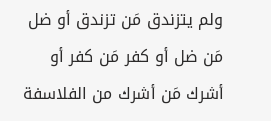ولم يتزندق مَن تزندق أو ضل مَن ضل أو كفر مَن كفر أو أشرك مَن أشرك من الفلاسفة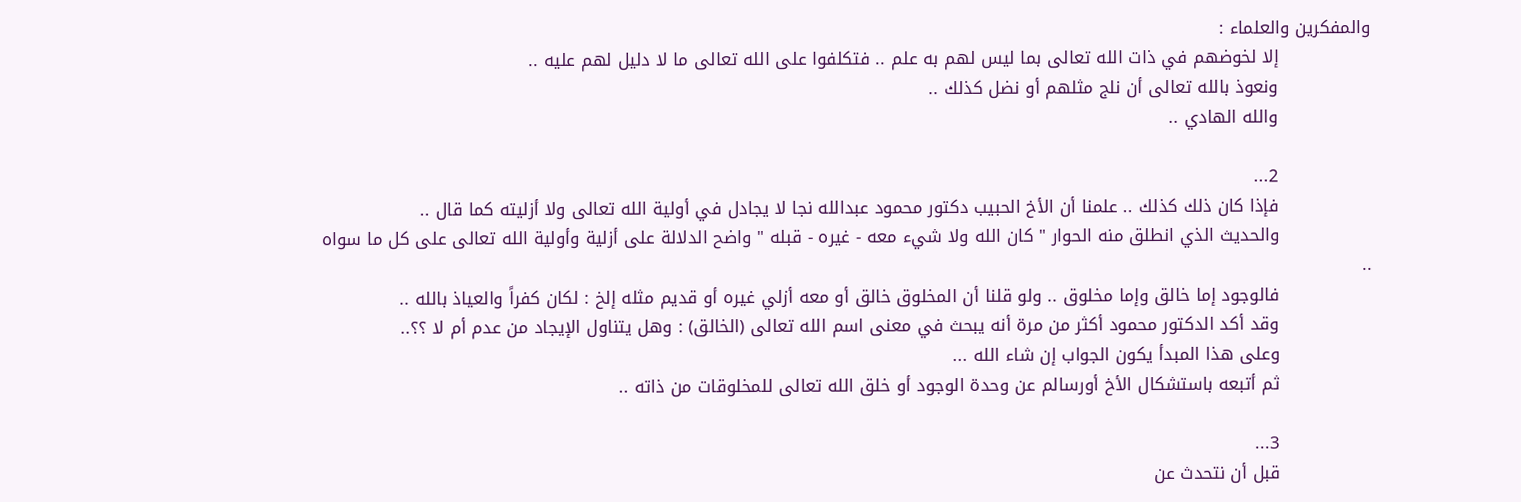والمفكرين والعلماء :
                إلا لخوضهم في ذات الله تعالى بما ليس لهم به علم .. فتكلفوا على الله تعالى ما لا دليل لهم عليه ..
                ونعوذ بالله تعالى أن نلج مثلهم أو نضل كذلك ..
                والله الهادي ..

                2...
                فإذا كان ذلك كذلك .. علمنا أن الأخ الحبيب دكتور محمود عبدالله نجا لا يجادل في أولية الله تعالى ولا أزليته كما قال ..
                والحديث الذي انطلق منه الحوار " كان الله ولا شيء معه - غيره - قبله " واضح الدلالة على أزلية وأولية الله تعالى على كل ما سواه ..
                فالوجود إما خالق وإما مخلوق .. ولو قلنا أن المخلوق خالق أو معه أزلي غيره أو قديم مثله إلخ : لكان كفراً والعياذ بالله ..
                وقد أكد الدكتور محمود أكثر من مرة أنه يبحث في معنى اسم الله تعالى (الخالق) : وهل يتناول الإيجاد من عدم أم لا ؟؟..
                وعلى هذا المبدأ يكون الجواب إن شاء الله ...
                ثم أتبعه باستشكال الأخ أورسالم عن وحدة الوجود أو خلق الله تعالى للمخلوقات من ذاته ..

                3...
                قبل أن نتحدث عن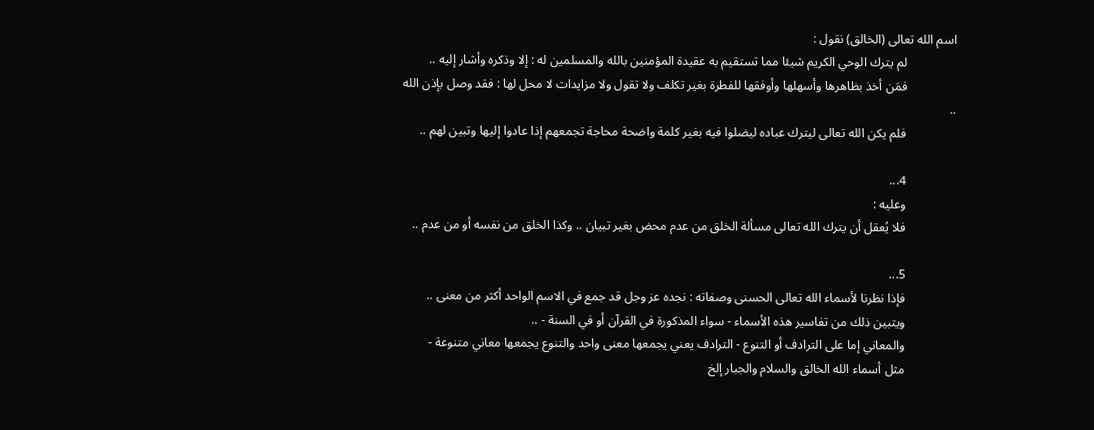اسم الله تعالى (الخالق) نقول :
                لم يترك الوحي الكريم شيئا مما تستقيم به عقيدة المؤمنين بالله والمسلمين له : إلا وذكره وأشار إليه ..
                فمَن أخذ بظاهرها وأسهلها وأوفقها للفطرة بغير تكلف ولا تقول ولا مزايدات لا محل لها : فقد وصل بإذن الله ..
                فلم يكن الله تعالى ليترك عباده ليضلوا فيه بغير كلمة واضحة محاجة تجمعهم إذا عادوا إليها وتبين لهم ..

                4...
                وعليه :
                فلا يُعقل أن يترك الله تعالى مسألة الخلق من عدم محض بغير تبيان .. وكذا الخلق من نفسه أو من عدم ..

                5...
                فإذا نظرنا لأسماء الله تعالى الحسنى وصفاته : نجده عز وجل قد جمع في الاسم الواحد أكثر من معنى ..
                ويتبين ذلك من تفاسير هذه الأسماء - سواء المذكورة في القرآن أو في السنة - ..
                والمعاني إما على الترادف أو التنوع - الترادف يعني يجمعها معنى واحد والتنوع يجمعها معاني متنوعة -
                مثل أسماء الله الخالق والسلام والجبار إلخ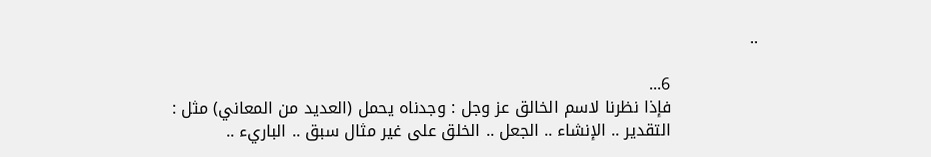..

                6...
                فإذا نظرنا لاسم الخالق عز وجل : وجدناه يحمل (العديد من المعاني) مثل :
                التقدير .. الإنشاء .. الجعل .. الخلق على غير مثال سبق .. الباريء ..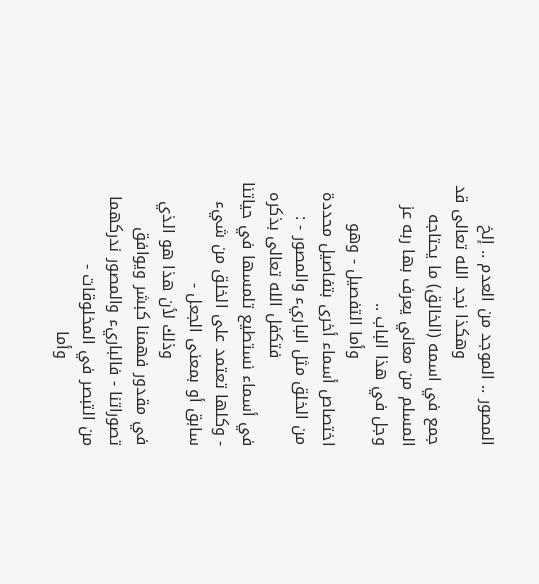المصور .. الموجد من العدم .. إلخ
                وهكذا نجد الله تعالى قد جمع في اسمه (الخالق) ما يحتاجه المسلم من معاني يعرف بها ربه عز وجل في هذا الباب ..
                وأما التفصيل - وهو اختصاص أسماء أخرى بتفاصيل محددة من الخلق مثل الباريء والمصور - :
                فتكفل الله تعالى بذكره في أسماء نستطيع تلمسها في حياتنا - وكلها تعتمد على الخلق من شيء سابق أو بمعنى الجعل -
                وذلك لأن هذا هو الذي في مقدور فهمنا كبشر ويوافق تصوراتنا - فالباريء والمصور ندركهما من التبصر في المخلوقات -
                وأما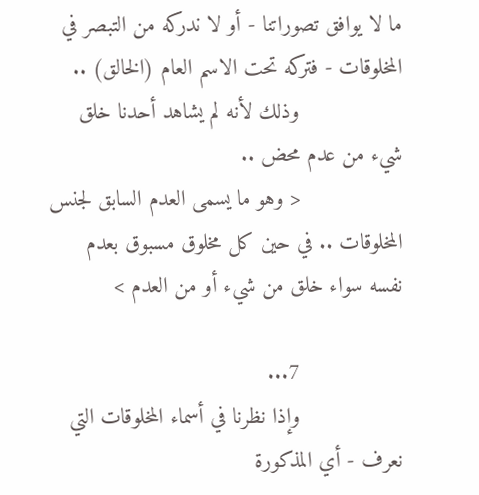ما لا يوافق تصوراتنا - أو لا ندركه من التبصر في المخلوقات - فتركه تحت الاسم العام (الخالق) ..
                وذلك لأنه لم يشاهد أحدنا خلق شيء من عدم محض ..
                < وهو ما يسمى العدم السابق لجنس المخلوقات .. في حين كل مخلوق مسبوق بعدم نفسه سواء خلق من شيء أو من العدم >

                7...
                وإذا نظرنا في أسماء المخلوقات التي نعرف - أي المذكورة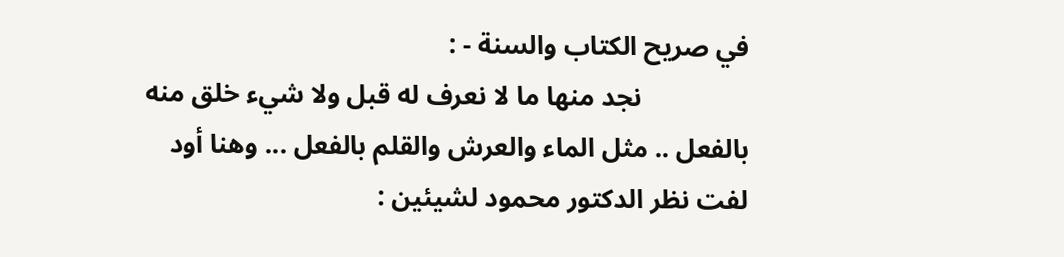في صريح الكتاب والسنة - :
                نجد منها ما لا نعرف له قبل ولا شيء خلق منه بالفعل .. مثل الماء والعرش والقلم بالفعل ... وهنا أود لفت نظر الدكتور محمود لشيئين :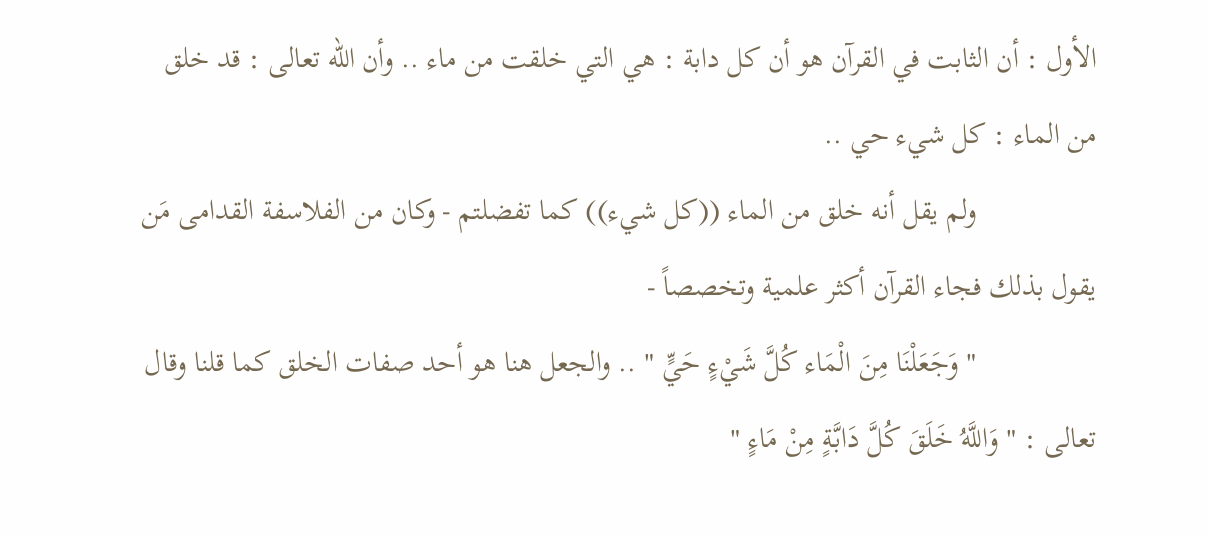الأول : أن الثابت في القرآن هو أن كل دابة : هي التي خلقت من ماء .. وأن الله تعالى : قد خلق من الماء : كل شيء حي ..
                ولم يقل أنه خلق من الماء ((كل شيء)) كما تفضلتم - وكان من الفلاسفة القدامى مَن يقول بذلك فجاء القرآن أكثر علمية وتخصصاً -
                " وَجَعَلْنَا مِنَ الْمَاء كُلَّ شَيْءٍ حَيٍّ " .. والجعل هنا هو أحد صفات الخلق كما قلنا وقال تعالى : " وَاللَّهُ خَلَقَ كُلَّ دَابَّةٍ مِنْ مَاءٍ "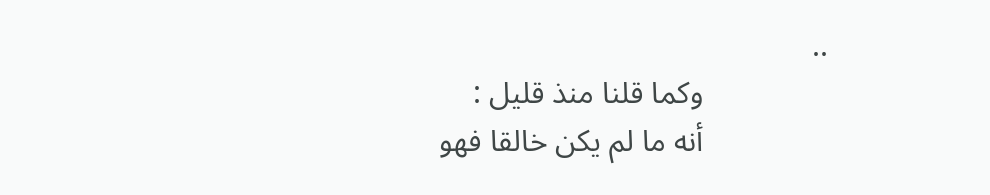..
                وكما قلنا منذ قليل :
                أنه ما لم يكن خالقا فهو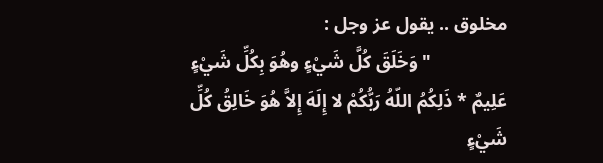مخلوق .. يقول عز وجل :
                " وَخَلَقَ كُلَّ شَيْءٍ وهُوَ بِكُلِّ شَيْءٍ عَلِيمٌ * ذَلِكُمُ اللّهُ رَبُّكُمْ لا إِلَهَ إِلاَّ هُوَ خَالِقُ كُلِّ شَيْءٍ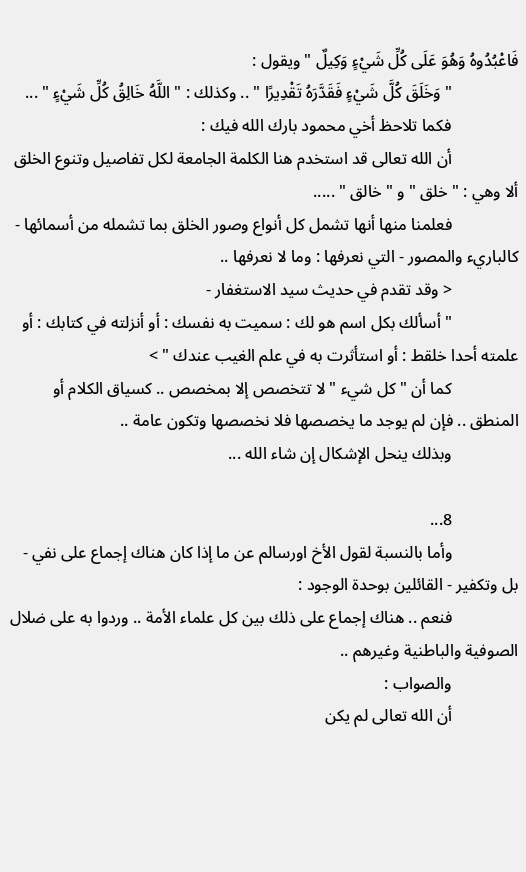فَاعْبُدُوهُ وَهُوَ عَلَى كُلِّ شَيْءٍ وَكِيلٌ " ويقول :
                " وَخَلَقَ كُلَّ شَيْءٍ فَقَدَّرَهُ تَقْدِيرًا " .. وكذلك : " اللَّهُ خَالِقُ كُلِّ شَيْءٍ " ...
                فكما تلاحظ أخي محمود بارك الله فيك :
                أن الله تعالى قد استخدم هنا الكلمة الجامعة لكل تفاصيل وتنوع الخلق ألا وهي : " خلق " و " خالق " .....
                فعلمنا منها أنها تشمل كل أنواع وصور الخلق بما تشمله من أسمائها - كالباريء والمصور - التي نعرفها : وما لا نعرفها ..
                < وقد تقدم في حديث سيد الاستغفار -
                " أسألك بكل اسم هو لك : سميت به نفسك : أو أنزلته في كتابك : أو علمته أحدا خلقط : أو استأثرت به في علم الغيب عندك " >
                كما أن " كل شيء " لا تتخصص إلا بمخصص .. كسياق الكلام أو المنطق .. فإن لم يوجد ما يخصصها فلا نخصصها وتكون عامة ..
                وبذلك ينحل الإشكال إن شاء الله ...

                8...
                وأما بالنسبة لقول الأخ اورسالم عن ما إذا كان هناك إجماع على نفي - بل وتكفير - القائلين بوحدة الوجود :
                فنعم .. هناك إجماع على ذلك بين كل علماء الأمة .. وردوا به على ضلال الصوفية والباطنية وغيرهم ..
                والصواب :
                أن الله تعالى لم يكن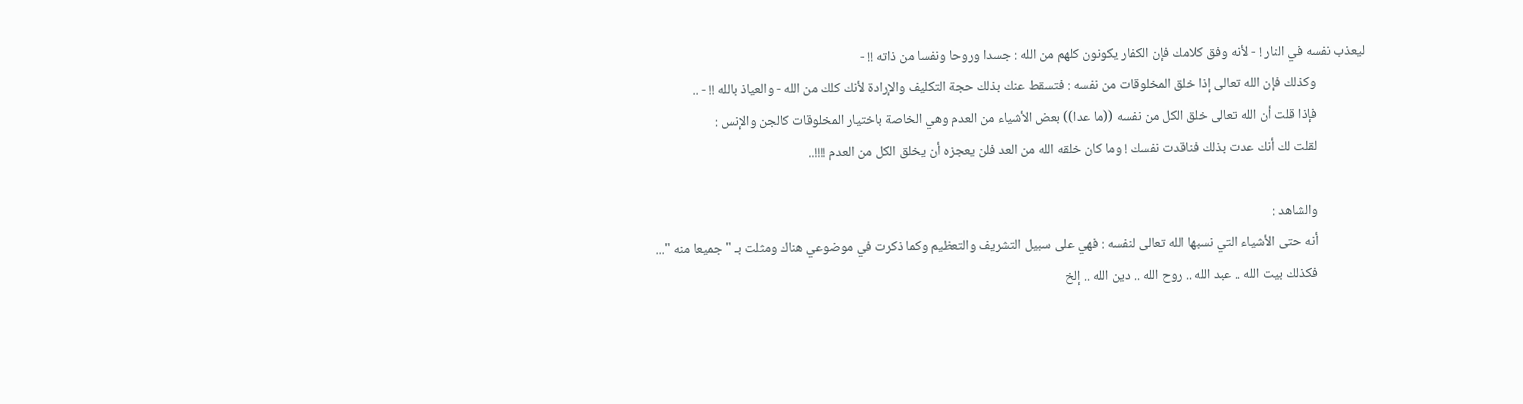ليعذب نفسه في النار ! - لأنه وفق كلامك فإن الكفار يكونون كلهم من الله : جسدا وروحا ونفسا من ذاته !! -
                وكذلك فإن الله تعالى إذا خلق المخلوقات من نفسه : فتسقط عنك بذلك حجة التكليف والإرادة لأنك كلك من الله - والعياذ بالله !! - ..
                فإذا قلت أن الله تعالى خلق الكل من نفسه ((ما عدا)) بعض الأشياء من العدم وهي الخاصة باختيار المخلوقات كالجن والإنس :
                لقلت لك أنك عدت بذلك فناقدت نفسك ! وما كان خلقه الله من العد فلن يعجزه أن يخلق الكل من العدم !!!!..

                والشاهد :
                أنه حتى الأشياء التي نسبها الله تعالى لنفسه : فهي على سبيل التشريف والتعظيم وكما ذكرت في موضوعي هناك ومثلت بـ " جميعا منه "...
                فكذلك بيت الله .. عبد الله .. روح الله .. دين الله .. إلخ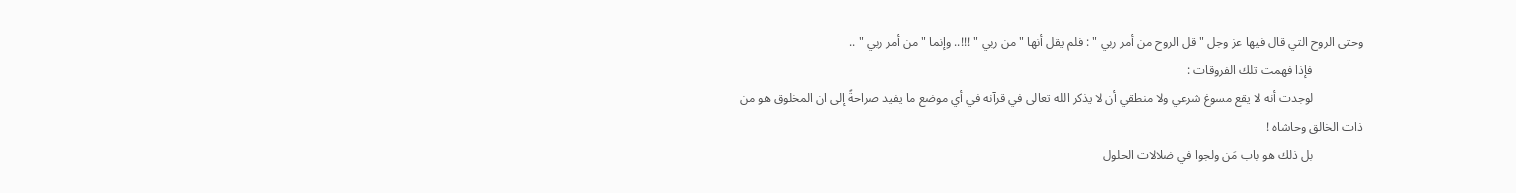وحتى الروح التي قال فيها عز وجل " قل الروح من أمر ربي " : فلم يقل أنها " من ربي " !!!.. وإنما " من أمر ربي " ..
                فإذا فهمت تلك الفروقات :
                لوجدت أنه لا يقع مسوغ شرعي ولا منطقي أن لا يذكر الله تعالى في قرآنه في أي موضع ما يفيد صراحةً إلى ان المخلوق هو من ذات الخالق وحاشاه !
                بل ذلك هو باب مَن ولجوا في ضلالات الحلول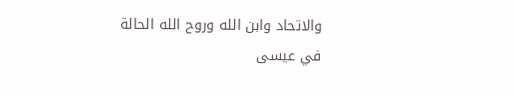والاتحاد وابن الله وروح الله الحالة في عيسى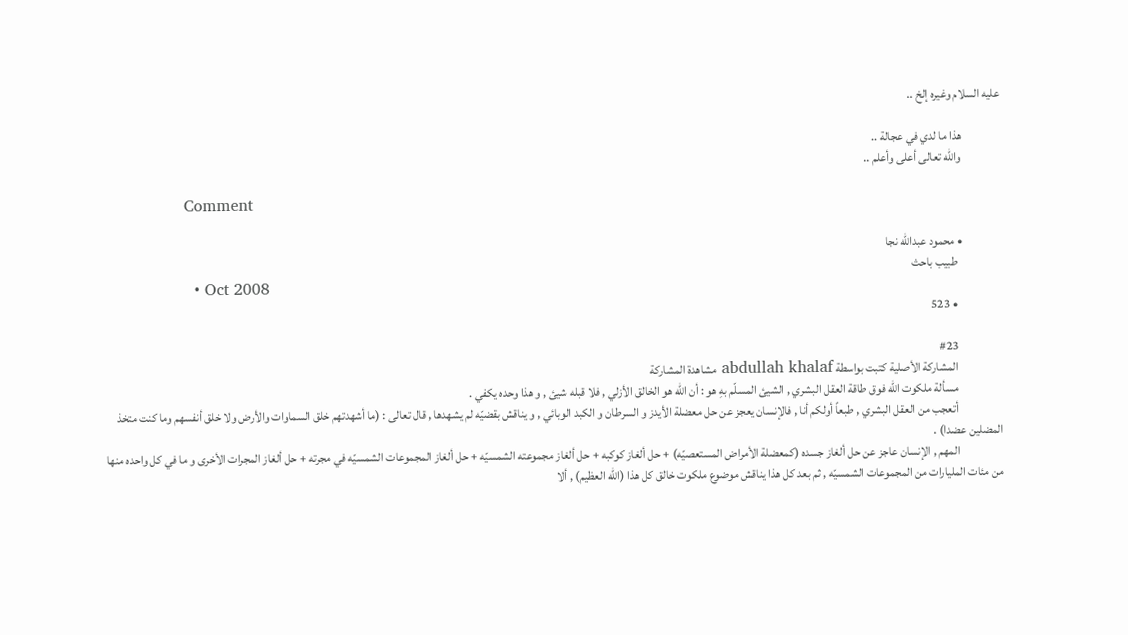عليه السلام وغيره إلخ ..

                هذا ما لدي في عجالة ..
                والله تعالى أعلى وأعلم ..

                Comment

                • محمود عبدالله نجا
                  طبيب باحث
                  • Oct 2008
                  • 523

                  #23
                  المشاركة الأصلية كتبت بواسطة abdullah khalaf مشاهدة المشاركة
                  مسألة ملكوت الله فوق طاقة العقل البشري , الشيئ المسلّم بهِ هو : أن الله هو الخالق الأزلي , فلا قبله شيئ , و هذا وحده يكفي .
                  أتعجب من العقل البشري , طبعاً أولكم أنا , فالإنسان يعجز عن حل معضلة الأيدز و السرطان و الكبد الوبائي , و يناقش بقضيّه لم يشهدها , قال تعالى : (ما أشهدتهم خلق السماوات والأرض ولا خلق أنفسهم وما كنت متخذ المضلين عضدا) .
                  المهم , الإنسان عاجز عن حل ألغاز جسده (كمعضلة الأمراض المستعصيّه) + حل ألغاز كوكبه + حل ألغاز مجموعته الشمسيّه + حل ألغاز المجموعات الشمسيّه في مجرته + حل ألغاز المجرات الأخرى و ما في كل واحده منها من مئات المليارات من المجموعات الشمسيّه , ثم بعد كل هذا يناقش موضوع ملكوت خالق كل هذا (الله العظيم) , ألا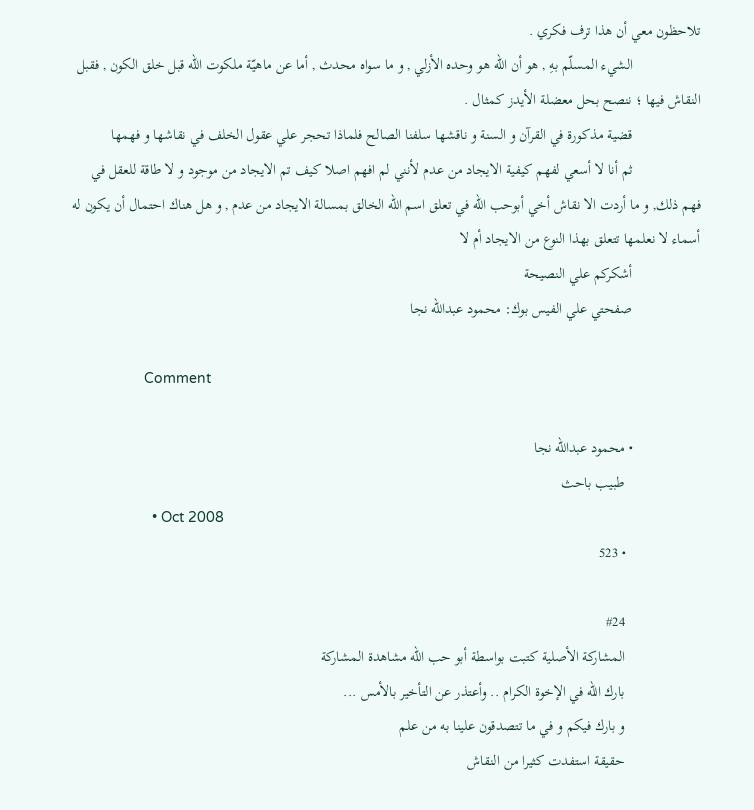تلاحظون معي أن هذا ترف فكري .
                  الشيء المسلّم بهِ , هو أن الله هو وحده الأزلي , و ما سواه محدث , أما عن ماهيّة ملكوت الله قبل خلق الكون , فقبل النقاش فيها ؛ ننصح بحل معضلة الأيدز كمثال .
                  قضية مذكورة في القرآن و السنة و ناقشها سلفنا الصالح فلماذا تحجر علي عقول الخلف في نقاشها و فهمها
                  ثم أنا لا أسعي لفهم كيفية الايجاد من عدم لأنني لم افهم اصلا كيف تم الايجاد من موجود و لا طاقة للعقل في فهم ذلك, و ما أردت الا نقاش أخي أبوحب الله في تعلق اسم الله الخالق بمسالة الايجاد من عدم , و هل هناك احتمال أن يكون له أسماء لا نعلمها تتعلق بهذا النوع من الايجاد أم لا
                  أشكركم علي النصيحة
                  صفحتي علي الفيس بوك: محمود عبدالله نجا

                  Comment

                  • محمود عبدالله نجا
                    طبيب باحث
                    • Oct 2008
                    • 523

                    #24
                    المشاركة الأصلية كتبت بواسطة أبو حب الله مشاهدة المشاركة
                    بارك الله في الإخوة الكرام .. وأعتذر عن التأخير بالأمس ...
                    و بارك فيكم و في ما تتصدقون علينا به من علم
                    حقيقة استفدت كثيرا من النقاش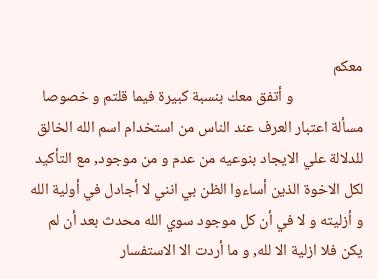معكم
                    و أتفق معك بنسبة كبيرة فيما قلتم و خصوصا مسألة اعتبار العرف عند الناس من استخدام اسم الله الخالق للدلالة علي الايجاد بنوعيه من عدم و من موجود, مع التأكيد لكل الاخوة الذين أساءوا الظن بي انني لا أجادل في أولية الله و أزليته و لا في أن كل موجود سوي الله محدث بعد أن لم يكن فلا ازلية الا لله, و ما أردت الا الاستفسار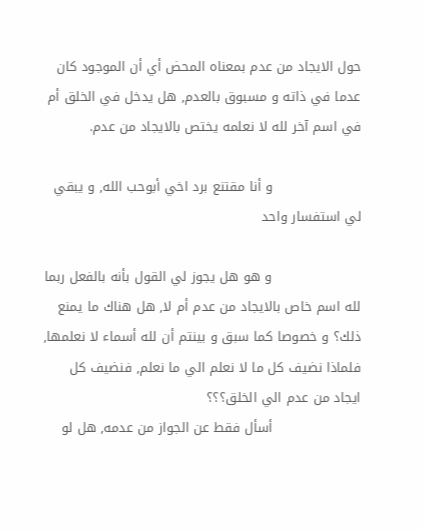حول الايجاد من عدم بمعناه المحض أي أن الموجود كان عدما في ذاته و مسبوق بالعدم, هل يدخل في الخلق أم في اسم آخر لله لا نعلمه يختص بالايجاد من عدم.

                    و أنا مقتنع برد اخي أبوحب الله, و يبقي لي استفسار واحد

                    و هو هل يجوز لي القول بأنه بالفعل ربما لله اسم خاص بالايجاد من عدم أم لا, هل هناك ما يمنع ذلك؟ و خصوصا كما سبق و بينتم أن لله أسماء لا نعلمها, فلماذا نضيف كل ما لا نعلم الي ما نعلم, فنضيف كل ايجاد من عدم الي الخلق؟؟؟
                    أسأل فقط عن الجواز من عدمه, هل لو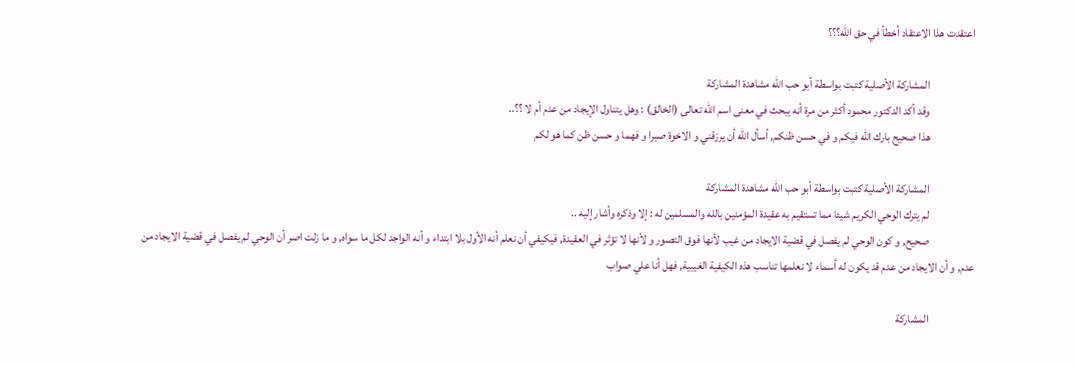اعتقدت هذا الاعتقاد أخطأ في حق الله؟؟؟

                    المشاركة الأصلية كتبت بواسطة أبو حب الله مشاهدة المشاركة
                    وقد أكد الدكتور محمود أكثر من مرة أنه يبحث في معنى اسم الله تعالى (الخالق) : وهل يتناول الإيجاد من عدم أم لا ؟؟..
                    هذا صحيح بارك الله فيكم و في حسن ظنكم, أسأل الله أن يرزقني و الاخوة صبرا و فهما و حسن ظن كما هو لكم

                    المشاركة الأصلية كتبت بواسطة أبو حب الله مشاهدة المشاركة
                    لم يترك الوحي الكريم شيئا مما تستقيم به عقيدة المؤمنين بالله والمسلمين له : إلا وذكره وأشار إليه ..
                    صحيح, و كون الوحي لم يفصل في قضية الايجاد من غيب لأنها فوق التصور و لأنها لا تؤثر في العقيدة, فيكيفي أن نعلم أنه الأول بلا ابتداء و أنه الواجد لكل ما سواه, و ما زلت اصر أن الوحي لم يفصل في قضية الايجاد من عدم, و أن الايجاد من عدم قد يكون له أسماء لا نعلمها تناسب هذه الكيفية الغيبية, فهل أنا علي صواب

                    المشاركة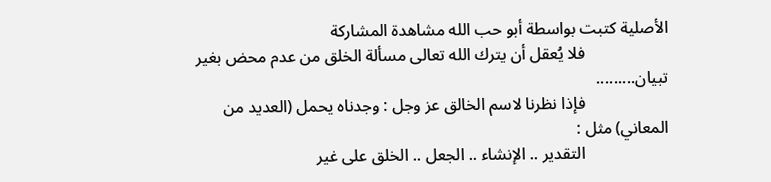الأصلية كتبت بواسطة أبو حب الله مشاهدة المشاركة
                    فلا يُعقل أن يترك الله تعالى مسألة الخلق من عدم محض بغير تبيان.........
                    فإذا نظرنا لاسم الخالق عز وجل : وجدناه يحمل (العديد من المعاني) مثل :
                    التقدير .. الإنشاء .. الجعل .. الخلق على غير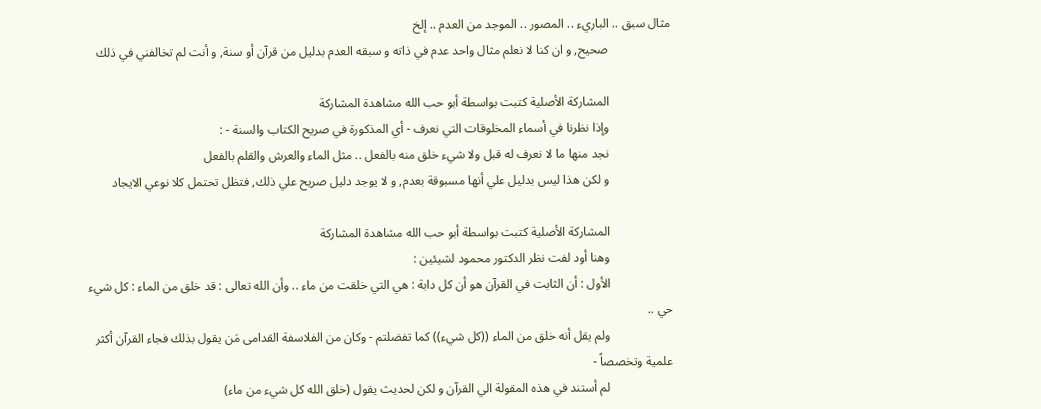مثال سبق .. الباريء .. المصور .. الموجد من العدم .. إلخ
                    صحيح, و ان كنا لا نعلم مثال واحد عدم في ذاته و سبقه العدم بدليل من قرآن أو سنة, و أنت لم تخالفني في ذلك

                    المشاركة الأصلية كتبت بواسطة أبو حب الله مشاهدة المشاركة
                    وإذا نظرنا في أسماء المخلوقات التي نعرف - أي المذكورة في صريح الكتاب والسنة - :
                    نجد منها ما لا نعرف له قبل ولا شيء خلق منه بالفعل .. مثل الماء والعرش والقلم بالفعل
                    و لكن هذا ليس بدليل علي أنها مسبوقة بعدم, و لا يوجد دليل صريح علي ذلك, فتظل تحتمل كلا نوعي الايجاد

                    المشاركة الأصلية كتبت بواسطة أبو حب الله مشاهدة المشاركة
                    وهنا أود لفت نظر الدكتور محمود لشيئين :
                    الأول : أن الثابت في القرآن هو أن كل دابة : هي التي خلقت من ماء .. وأن الله تعالى : قد خلق من الماء : كل شيء حي ..
                    ولم يقل أنه خلق من الماء ((كل شيء)) كما تفضلتم - وكان من الفلاسفة القدامى مَن يقول بذلك فجاء القرآن أكثر علمية وتخصصاً -
                    لم أستند في هذه المقولة الي القرآن و لكن لحديث يقول (خلق الله كل شيء من ماء)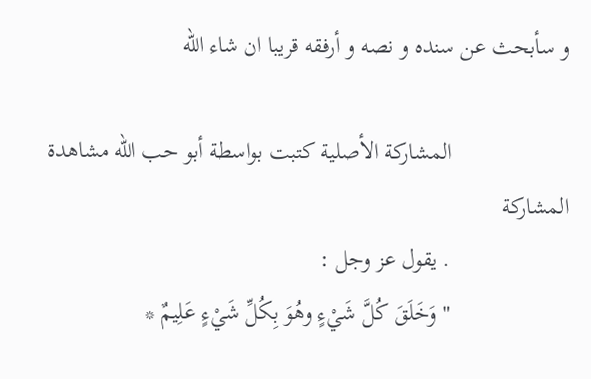و سأبحث عن سنده و نصه و أرفقه قريبا ان شاء الله

                    المشاركة الأصلية كتبت بواسطة أبو حب الله مشاهدة المشاركة
                    . يقول عز وجل :
                    " وَخَلَقَ كُلَّ شَيْءٍ وهُوَ بِكُلِّ شَيْءٍ عَلِيمٌ *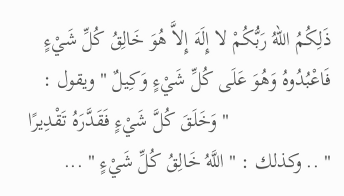ذَلِكُمُ اللّهُ رَبُّكُمْ لا إِلَهَ إِلاَّ هُوَ خَالِقُ كُلِّ شَيْءٍ فَاعْبُدُوهُ وَهُوَ عَلَى كُلِّ شَيْءٍ وَكِيلٌ " ويقول :
                    " وَخَلَقَ كُلَّ شَيْءٍ فَقَدَّرَهُ تَقْدِيرًا " .. وكذلك : " اللَّهُ خَالِقُ كُلِّ شَيْءٍ " ...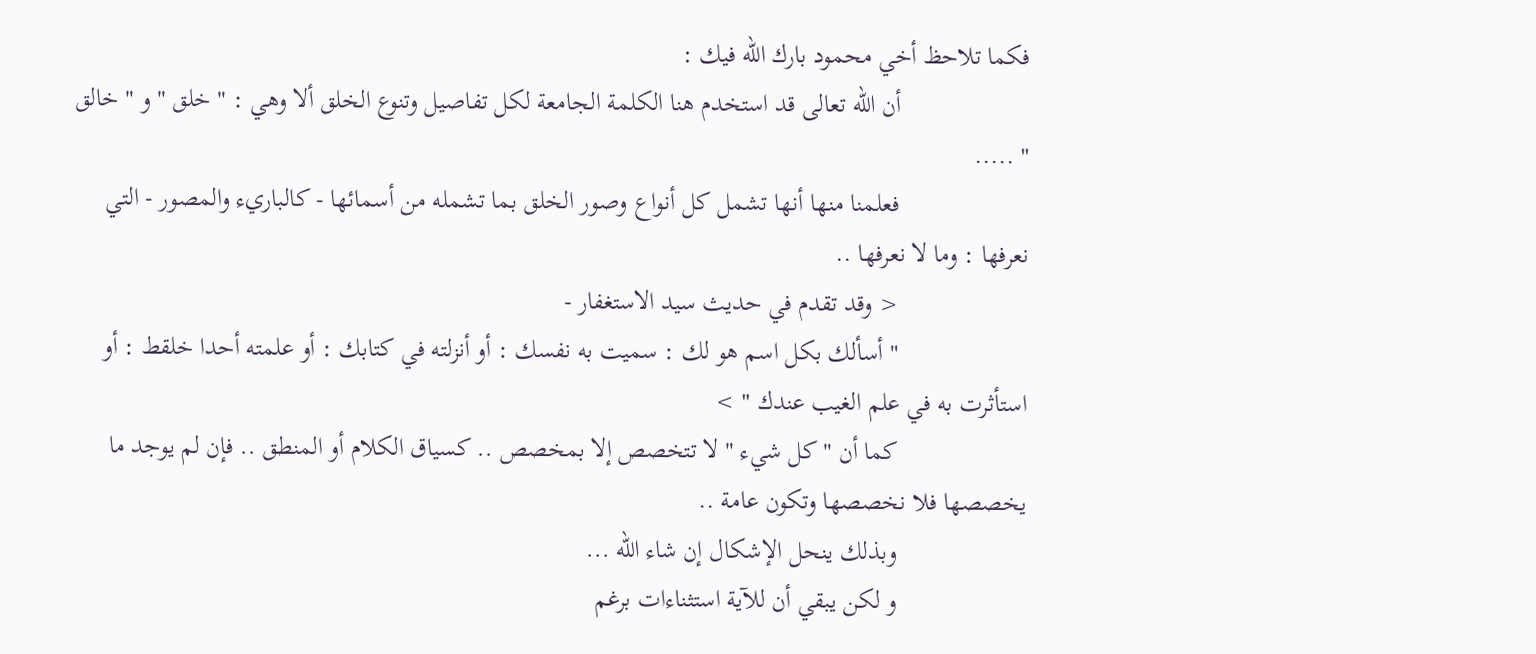فكما تلاحظ أخي محمود بارك الله فيك :
                    أن الله تعالى قد استخدم هنا الكلمة الجامعة لكل تفاصيل وتنوع الخلق ألا وهي : " خلق " و " خالق " .....
                    فعلمنا منها أنها تشمل كل أنواع وصور الخلق بما تشمله من أسمائها - كالباريء والمصور - التي نعرفها : وما لا نعرفها ..
                    < وقد تقدم في حديث سيد الاستغفار -
                    " أسألك بكل اسم هو لك : سميت به نفسك : أو أنزلته في كتابك : أو علمته أحدا خلقط : أو استأثرت به في علم الغيب عندك " >
                    كما أن " كل شيء " لا تتخصص إلا بمخصص .. كسياق الكلام أو المنطق .. فإن لم يوجد ما يخصصها فلا نخصصها وتكون عامة ..
                    وبذلك ينحل الإشكال إن شاء الله ...
                    و لكن يبقي أن للآية استثناءات برغم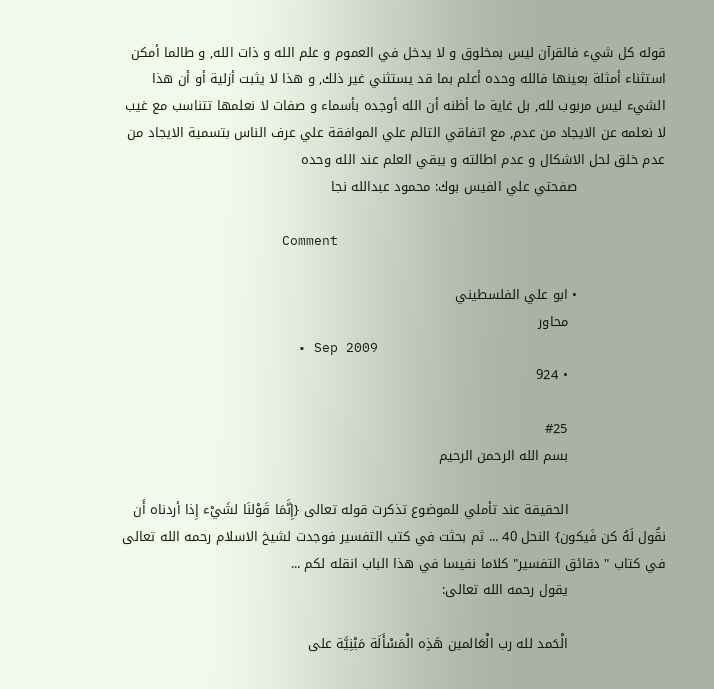قوله كل شيء فالقرآن ليس بمخلوق و لا يدخل في العموم و علم الله و ذات الله, و طالما أمكن استثناء أمثلة بعينها فالله وحده أعلم بما قد يستثني غير ذلك, و هذا لا يثبت أزلية أو أن هذا الشيء ليس مربوب لله, بل غاية ما أظنه أن الله أوجده بأسماء و صفات لا نعلمها تتناسب مع غيب لا نعلمه عن الايجاد من عدم, مع اتفاقي التالم علي الموافقة علي عرف الناس بتسمية الايجاد من عدم خلق لحل الاشكال و عدم اطالته و يبقي العلم عند الله وحده
                    صفحتي علي الفيس بوك: محمود عبدالله نجا

                    Comment

                    • ابو علي الفلسطيني
                      محاور
                      • Sep 2009
                      • 924

                      #25
                      بسم الله الرحمن الرحيم

                      الحقيقة عند تأملي للموضوع تذكرت قوله تعالى {إِنَّمَا قَوْلنَا لشَيْء إِذا أردناه أَن نقُول لَهُ كن فَيكون} النحل 40 ... ثم بحثت في كتب التفسير فوجدت لشيخ الاسلام رحمه الله تعالى في كتاب " دقائق التفسير" كلاما نفيسا في هذا الباب انقله لكم ...
                      يقول رحمه الله تعالى:

                      الْحَمد لله رب الْعَالمين هَذِه الْمَسْأَلَة مَبْنِيَّة على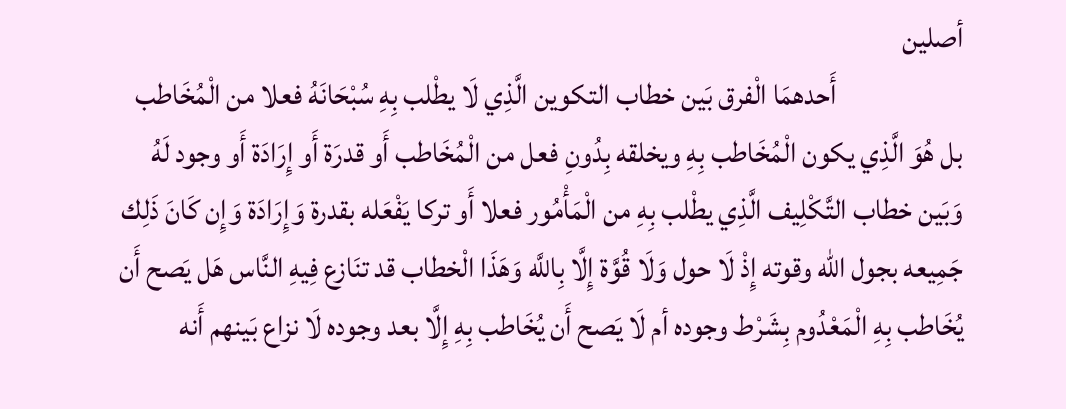أصلين
                      أَحدهمَا الْفرق بَين خطاب التكوين الَّذِي لَا يطْلب بِهِ سُبْحَانَهُ فعلا من الْمُخَاطب بل هُوَ الَّذِي يكون الْمُخَاطب بِهِ ويخلقه بِدُونِ فعل من الْمُخَاطب أَو قدرَة أَو إِرَادَة أَو وجود لَهُ وَبَين خطاب التَّكْلِيف الَّذِي يطْلب بِهِ من الْمَأْمُور فعلا أَو تركا يَفْعَله بقدرة وَإِرَادَة وَإِن كَانَ ذَلِك جَمِيعه بجول الله وقوته إِذْ لَا حول وَلَا قُوَّة إِلَّا بِاللَّه وَهَذَا الْخطاب قد تنَازع فِيهِ النَّاس هَل يَصح أَن يُخَاطب بِهِ الْمَعْدُوم بِشَرْط وجوده أم لَا يَصح أَن يُخَاطب بِهِ إِلَّا بعد وجوده لَا نزاع بَينهم أَنه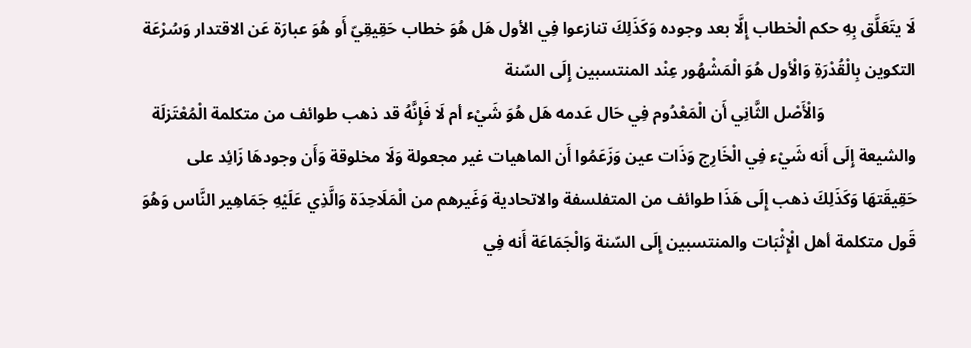لَا يتَعَلَّق بِهِ حكم الْخطاب إِلَّا بعد وجوده وَكَذَلِكَ تنازعوا فِي الأول هَل هُوَ خطاب حَقِيقِيّ أَو هُوَ عبارَة عَن الاقتدار وَسُرْعَة التكوين بِالْقُدْرَةِ وَالْأول هُوَ الْمَشْهُور عِنْد المنتسبين إِلَى السّنة
                      وَالْأَصْل الثَّانِي أَن الْمَعْدُوم فِي حَال عَدمه هَل هُوَ شَيْء أم لَا فَإِنَّهُ قد ذهب طوائف من متكلمة الْمُعْتَزلَة والشيعة إِلَى أَنه شَيْء فِي الْخَارِج وَذَات عين وَزَعَمُوا أَن الماهيات غير مجعولة وَلَا مخلوقة وَأَن وجودهَا زَائِد على حَقِيقَتهَا وَكَذَلِكَ ذهب إِلَى هَذَا طوائف من المتفلسفة والاتحادية وَغَيرهم من الْمَلَاحِدَة وَالَّذِي عَلَيْهِ جَمَاهِير النَّاس وَهُوَ قَول متكلمة أهل الْإِثْبَات والمنتسبين إِلَى السّنة وَالْجَمَاعَة أَنه فِي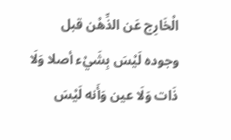الْخَارِج عَن الذِّهْن قبل وجوده لَيْسَ بِشَيْء أصلا وَلَا ذَات وَلَا عين وَأَنه لَيْسَ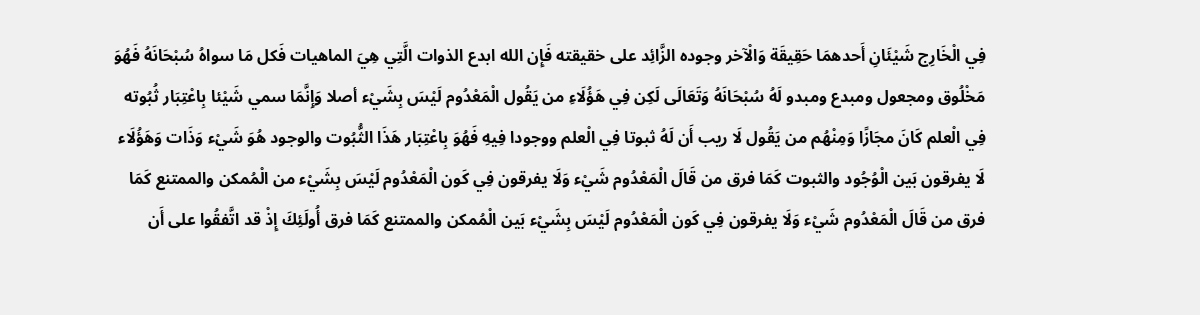فِي الْخَارِج شَيْئَانِ أَحدهمَا حَقِيقَة وَالْآخر وجوده الزَّائِد على خقيقته فَإِن الله ابدع الذوات الَّتِي هِيَ الماهيات فَكل مَا سواهُ سُبْحَانَهُ فَهُوَ مَخْلُوق ومجعول ومبدع ومبدو لَهُ سُبْحَانَهُ وَتَعَالَى لَكِن فِي هَؤُلَاءِ من يَقُول الْمَعْدُوم لَيْسَ بِشَيْء أصلا وَإِنَّمَا سمي شَيْئا بِاعْتِبَار ثُبُوته فِي الْعلم كَانَ مجَازًا وَمِنْهُم من يَقُول لَا ريب أَن لَهُ ثبوتا فِي الْعلم ووجودا فِيهِ فَهُوَ بِاعْتِبَار هَذَا الثُّبُوت والوجود هُوَ شَيْء وَذَات وَهَؤُلَاء لَا يفرقون بَين الْوُجُود والثبوت كَمَا فرق من قَالَ الْمَعْدُوم شَيْء وَلَا يفرقون فِي كَون الْمَعْدُوم لَيْسَ بِشَيْء من الْمُمكن والممتنع كَمَا فرق من قَالَ الْمَعْدُوم شَيْء وَلَا يفرقون فِي كَون الْمَعْدُوم لَيْسَ بِشَيْء بَين الْمُمكن والممتنع كَمَا فرق أُولَئِكَ إِذْ قد اتَّفقُوا على أَن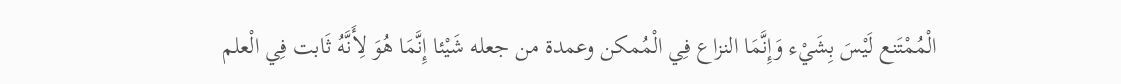الْمُمْتَنع لَيْسَ بِشَيْء وَإِنَّمَا النزاع فِي الْمُمكن وعمدة من جعله شَيْئا إِنَّمَا هُوَ لِأَنَّهُ ثَابت فِي الْعلم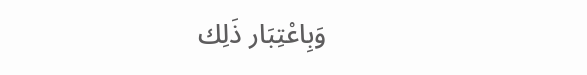وَبِاعْتِبَار ذَلِك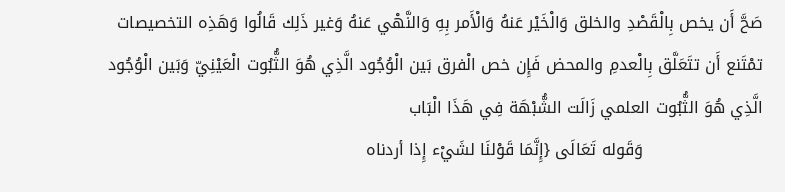صَحَّ أَن يخص بِالْقَصْدِ والخلق وَالْخَيْر عَنهُ وَالْأَمر بِهِ وَالنَّهْي عَنهُ وَغير ذَلِك قَالُوا وَهَذِه التخصيصات تمْتَنع أَن تتَعَلَّق بِالْعدمِ والمحض فَإِن خص الْفرق بَين الْوُجُود الَّذِي هُوَ الثُّبُوت الْعَيْنِيّ وَبَين الْوُجُود الَّذِي هُوَ الثُّبُوت العلمي زَالَت الشُّبْهَة فِي هَذَا الْبَاب
                      وَقَوله تَعَالَى {إِنَّمَا قَوْلنَا لشَيْء إِذا أردناه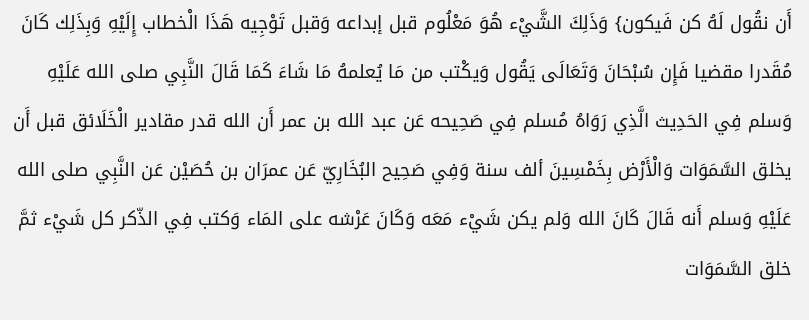أَن نقُول لَهُ كن فَيكون} وَذَلِكَ الشَّيْء هُوَ مَعْلُوم قبل إبداعه وَقبل تَوْجِيه هَذَا الْخطاب إِلَيْهِ وَبِذَلِك كَانَ مُقَدرا مقضيا فَإِن سُبْحَانَ وَتَعَالَى يَقُول وَيكْتب من مَا يُعلمهُ مَا شَاءَ كَمَا قَالَ النَّبِي صلى الله عَلَيْهِ وَسلم فِي الحَدِيث الَّذِي رَوَاهُ مُسلم فِي صَحِيحه عَن عبد الله بن عمر أَن الله قدر مقادير الْخَلَائق قبل أَن يخلق السَّمَوَات وَالْأَرْض بِخَمْسِينَ ألف سنة وَفِي صَحِيح البُخَارِيّ عَن عمرَان بن حُصَيْن عَن النَّبِي صلى الله عَلَيْهِ وَسلم أَنه قَالَ كَانَ الله وَلم يكن شَيْء مَعَه وَكَانَ عَرْشه على المَاء وَكتب فِي الذّكر كل شَيْء ثمَّ خلق السَّمَوَات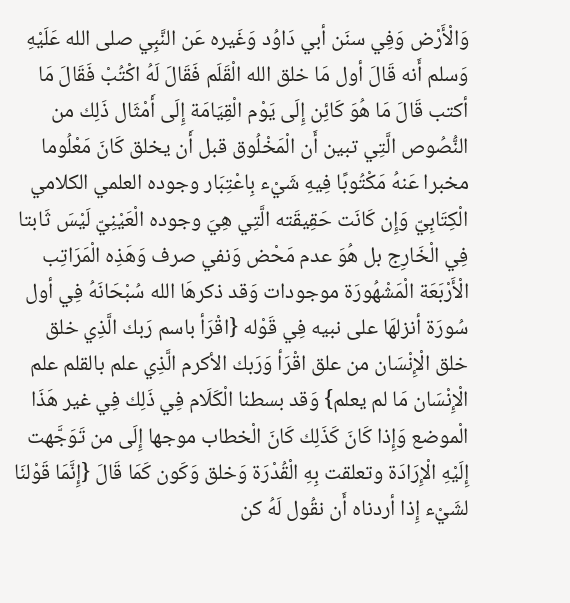وَالْأَرْض وَفِي سنَن أبي دَاوُد وَغَيره عَن النَّبِي صلى الله عَلَيْهِ وَسلم أَنه قَالَ أول مَا خلق الله الْقَلَم فَقَالَ لَهُ اكْتُبْ فَقَالَ مَا أكتب قَالَ مَا هُوَ كَائِن إِلَى يَوْم الْقِيَامَة إِلَى أَمْثَال ذَلِك من النُّصُوص الَّتِي تبين أَن الْمَخْلُوق قبل أَن يخلق كَانَ مَعْلُوما مخبرا عَنهُ مَكْتُوبًا فِيهِ شَيْء بِاعْتِبَار وجوده العلمي الكلامي الْكِتَابِيّ وَإِن كَانَت حَقِيقَته الَّتِي هِيَ وجوده الْعَيْنِيّ لَيْسَ ثَابتا فِي الْخَارِج بل هُوَ عدم مَحْض وَنفي صرف وَهَذِه الْمَرَاتِب الْأَرْبَعَة الْمَشْهُورَة موجودات وَقد ذكرهَا الله سُبْحَانَهُ فِي أول سُورَة أنزلهَا على نبيه فِي قَوْله {اقْرَأ باسم رَبك الَّذِي خلق خلق الْإِنْسَان من علق اقْرَأ وَرَبك الأكرم الَّذِي علم بالقلم علم الْإِنْسَان مَا لم يعلم} وَقد بسطنا الْكَلَام فِي ذَلِك فِي غير هَذَا الْموضع وَإِذا كَانَ كَذَلِك كَانَ الْخطاب موجها إِلَى من تَوَجَّهت إِلَيْهِ الْإِرَادَة وتعلقت بِهِ الْقُدْرَة وَخلق وَكَون كَمَا قَالَ {إِنَّمَا قَوْلنَا لشَيْء إِذا أردناه أَن نقُول لَهُ كن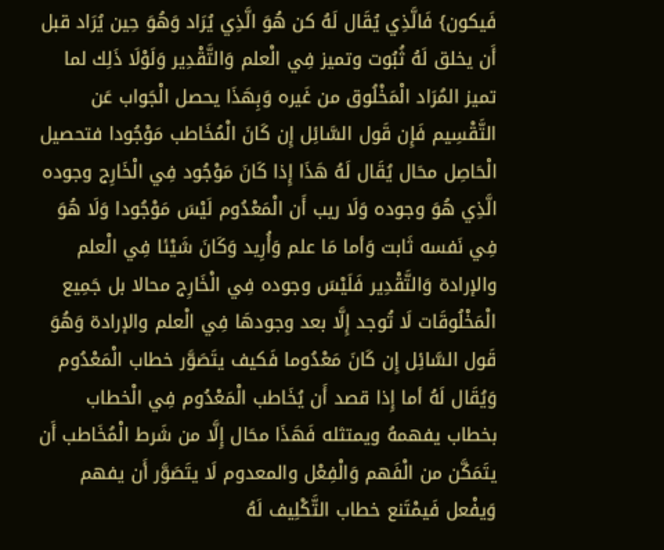فَيكون} فَالَّذِي يُقَال لَهُ كن هُوَ الَّذِي يُرَاد وَهُوَ حِين يُرَاد قبل أَن يخلق لَهُ ثُبُوت وتميز فِي الْعلم وَالتَّقْدِير وَلَوْلَا ذَلِك لما تميز المُرَاد الْمَخْلُوق من غَيره وَبِهَذَا يحصل الْجَواب عَن التَّقْسِيم فَإِن قَول السَّائِل إِن كَانَ الْمُخَاطب مَوْجُودا فتحصيل الْحَاصِل محَال يُقَال لَهُ هَذَا إِذا كَانَ مَوْجُود فِي الْخَارِج وجوده الَّذِي هُوَ وجوده وَلَا ريب أَن الْمَعْدُوم لَيْسَ مَوْجُودا وَلَا هُوَ فِي نَفسه ثَابت وَأما مَا علم وَأُرِيد وَكَانَ شَيْئا فِي الْعلم والإرادة وَالتَّقْدِير فَلَيْسَ وجوده فِي الْخَارِج محالا بل جَمِيع الْمَخْلُوقَات لَا تُوجد إِلَّا بعد وجودهَا فِي الْعلم والإرادة وَهُوَ قَول السَّائِل إِن كَانَ مَعْدُوما فَكيف يتَصَوَّر خطاب الْمَعْدُوم وَيُقَال لَهُ أما إِذا قصد أَن يُخَاطب الْمَعْدُوم فِي الْخطاب بخطاب يفهمهُ ويمتثله فَهَذَا محَال إِلَّا من شَرط الْمُخَاطب أَن يتَمَكَّن من الْفَهم وَالْفِعْل والمعدوم لَا يتَصَوَّر أَن يفهم وَيفْعل فَيمْتَنع خطاب التَّكْلِيف لَهُ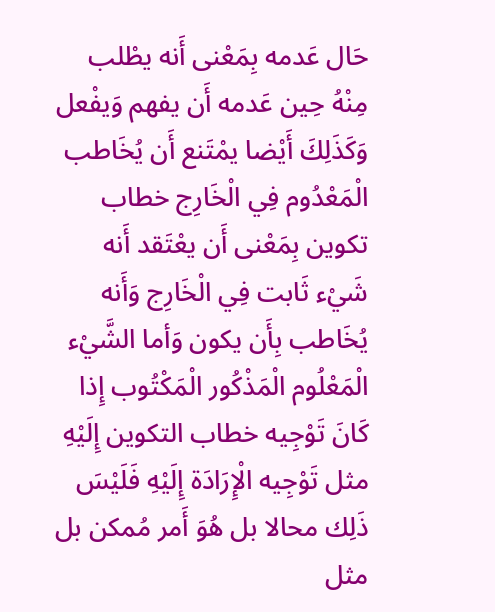حَال عَدمه بِمَعْنى أَنه يطْلب مِنْهُ حِين عَدمه أَن يفهم وَيفْعل وَكَذَلِكَ أَيْضا يمْتَنع أَن يُخَاطب الْمَعْدُوم فِي الْخَارِج خطاب تكوين بِمَعْنى أَن يعْتَقد أَنه شَيْء ثَابت فِي الْخَارِج وَأَنه يُخَاطب بِأَن يكون وَأما الشَّيْء الْمَعْلُوم الْمَذْكُور الْمَكْتُوب إِذا كَانَ تَوْجِيه خطاب التكوين إِلَيْهِ مثل تَوْجِيه الْإِرَادَة إِلَيْهِ فَلَيْسَ ذَلِك محالا بل هُوَ أَمر مُمكن بل مثل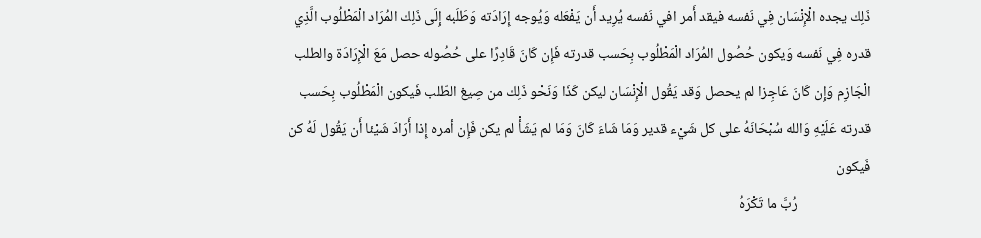ذَلِك يجده الْإِنْسَان فِي نَفسه فيقد أَمر افي نَفسه يُرِيد أَن يَفْعَله وَيُوجه إِرَادَته وَطَلَبه إِلَى ذَلِك المُرَاد الْمَطْلُوب الَّذِي قدره فِي نَفسه وَيكون حُصُول المُرَاد الْمَطْلُوب بِحَسب قدرته فَإِن كَانَ قَادِرًا على حُصُوله حصل مَعَ الْإِرَادَة والطلب الْجَازِم وَإِن كَانَ عَاجِزا لم يحصل وَقد يَقُول الْإِنْسَان ليكن كَذَا وَنَحْو ذَلِك من صِيغ الطّلب فَيكون الْمَطْلُوب بِحَسب قدرته عَلَيْهِ وَالله سُبْحَانَهُ على كل شَيْء قدير وَمَا شَاءَ كَانَ وَمَا لم يَشَأْ لم يكن فَإِن أمره إِذا أَرَادَ شَيْئا أَن يَقُول لَهُ كن فَيكون
                      رُبَّ ما تَكْرَهُ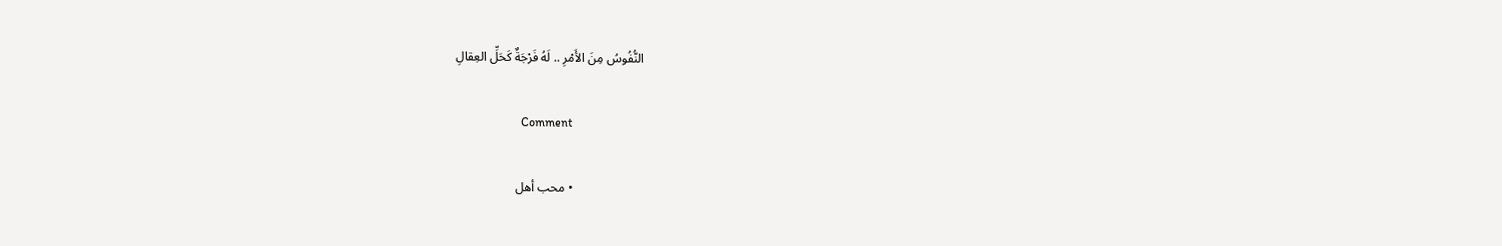النُّفُوسُ مِنَ الأَمْرِ .. لَهُ فَرْجَةٌ كَحَلِّ العِقالِ

                      Comment

                      • محب أهل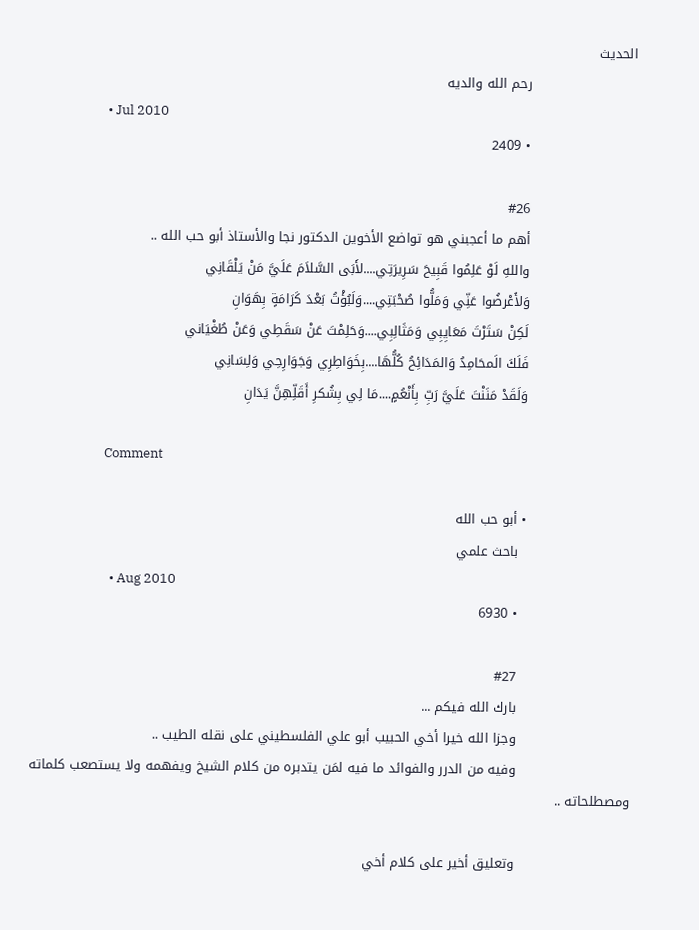الحديث
                        رحم الله والديه
                        • Jul 2010
                        • 2409

                        #26
                        أهم ما أعجبني هو تواضع الأخوين الدكتور نجا والأستاذ أبو حب الله ..
                        واللهِ لَوْ عَلِمُوا قَبِيحَ سَرِيرَتِي....لأَبَى السَّلاَمَ عَلَيَّ مَنْ يَلْقَانِي
                        وَلأَعْرضُوا عَنِّي وَمَلُّوا صُحْبَتِي....وَلَبُؤْتُ بَعْدَ كَرَامَةٍ بِهَوَانِ
                        لَكِنْ سَتَرْتَ مَعَايِبِي وَمَثَالِبِي....وَحَلِمْتَ عَنْ سَقَطِي وَعَنْ طُغْيَاني
                        فَلَكَ الَمحَامِدُ وَالمَدَائِحُ كُلُّهَا....بِخَوَاطِرِي وَجَوَارِحِي وَلِسَانِي
                        وَلَقَدْ مَنَنْتَ عَلَيَّ رَبِّ بِأَنْعُمٍ....مَا لِي بِشُكرِ أَقَلِّهِنَّ يَدَانِ

                        Comment

                        • أبو حب الله
                          باحث علمي
                          • Aug 2010
                          • 6930

                          #27
                          بارك الله فيكم ...
                          وجزا الله خيرا أخي الحبيب أبو علي الفلسطيني على نقله الطيب ..
                          وفيه من الدرر والفوائد ما فيه لمَن يتدبره من كلام الشيخ ويفهمه ولا يستصعب كلماته ومصطلحاته ..

                          وتعليق أخير على كلام أخي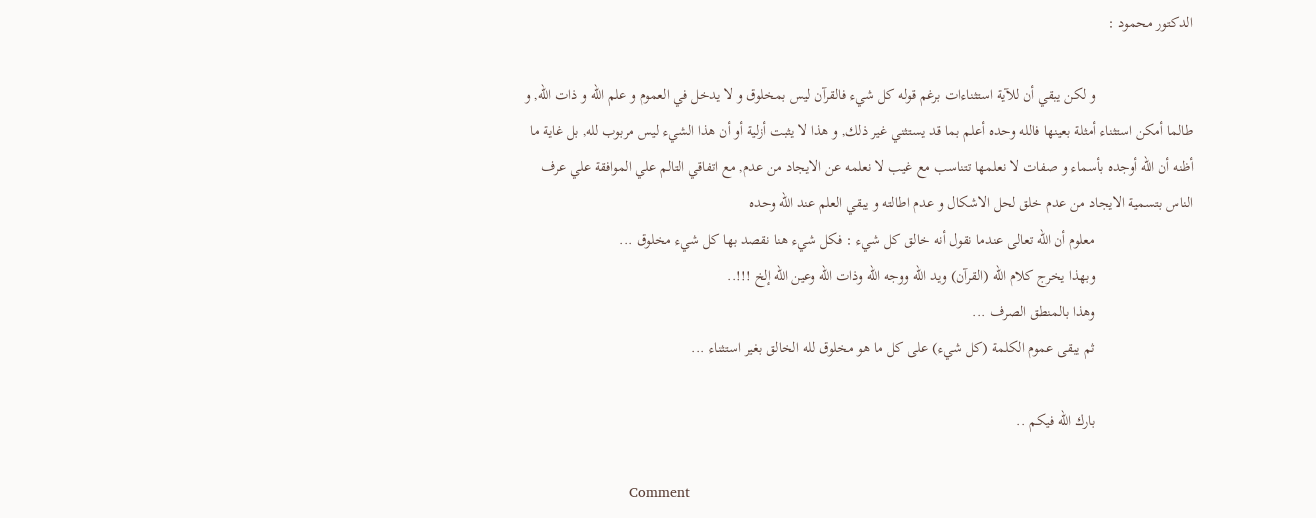الدكتور محمود :

                          و لكن يبقي أن للآية استثناءات برغم قوله كل شيء فالقرآن ليس بمخلوق و لا يدخل في العموم و علم الله و ذات الله, و طالما أمكن استثناء أمثلة بعينها فالله وحده أعلم بما قد يستثني غير ذلك, و هذا لا يثبت أزلية أو أن هذا الشيء ليس مربوب لله, بل غاية ما أظنه أن الله أوجده بأسماء و صفات لا نعلمها تتناسب مع غيب لا نعلمه عن الايجاد من عدم, مع اتفاقي التالم علي الموافقة علي عرف الناس بتسمية الايجاد من عدم خلق لحل الاشكال و عدم اطالته و يبقي العلم عند الله وحده
                          معلوم أن الله تعالى عندما نقول أنه خالق كل شيء : فكل شيء هنا نقصد بها كل شيء مخلوق ...
                          وبهذا يخرج كلام الله (القرآن) ويد الله ووجه الله وذات الله وعين الله إلخ !!!..
                          وهذا بالمنطق الصرف ...
                          ثم يبقى عموم الكلمة (كل شيء) على كل ما هو مخلوق لله الخالق بغير استثناء ...

                          بارك الله فيكم ..

                          Comment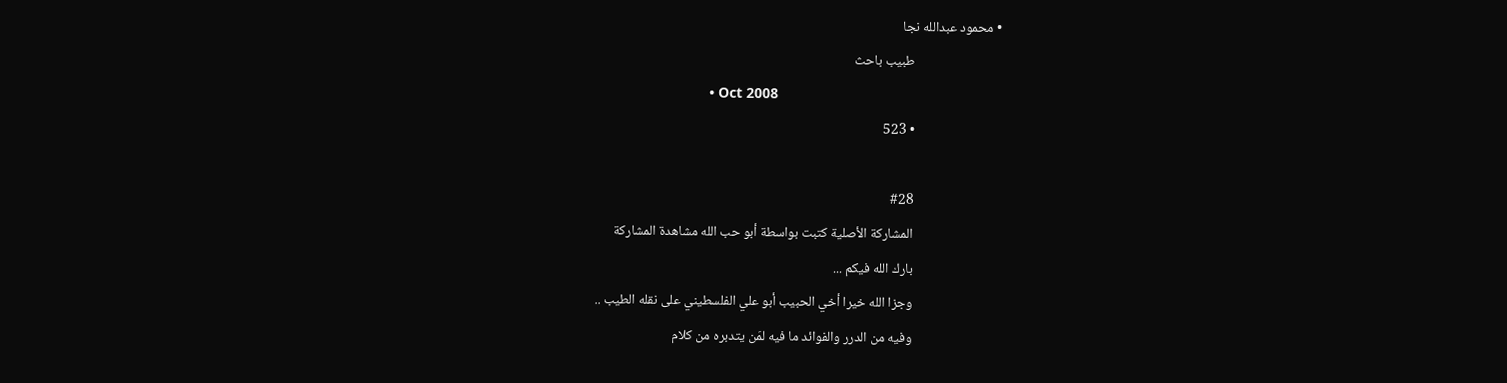• محمود عبدالله نجا
                            طبيب باحث
                            • Oct 2008
                            • 523

                            #28
                            المشاركة الأصلية كتبت بواسطة أبو حب الله مشاهدة المشاركة
                            بارك الله فيكم ...
                            وجزا الله خيرا أخي الحبيب أبو علي الفلسطيني على نقله الطيب ..
                            وفيه من الدرر والفوائد ما فيه لمَن يتدبره من كلام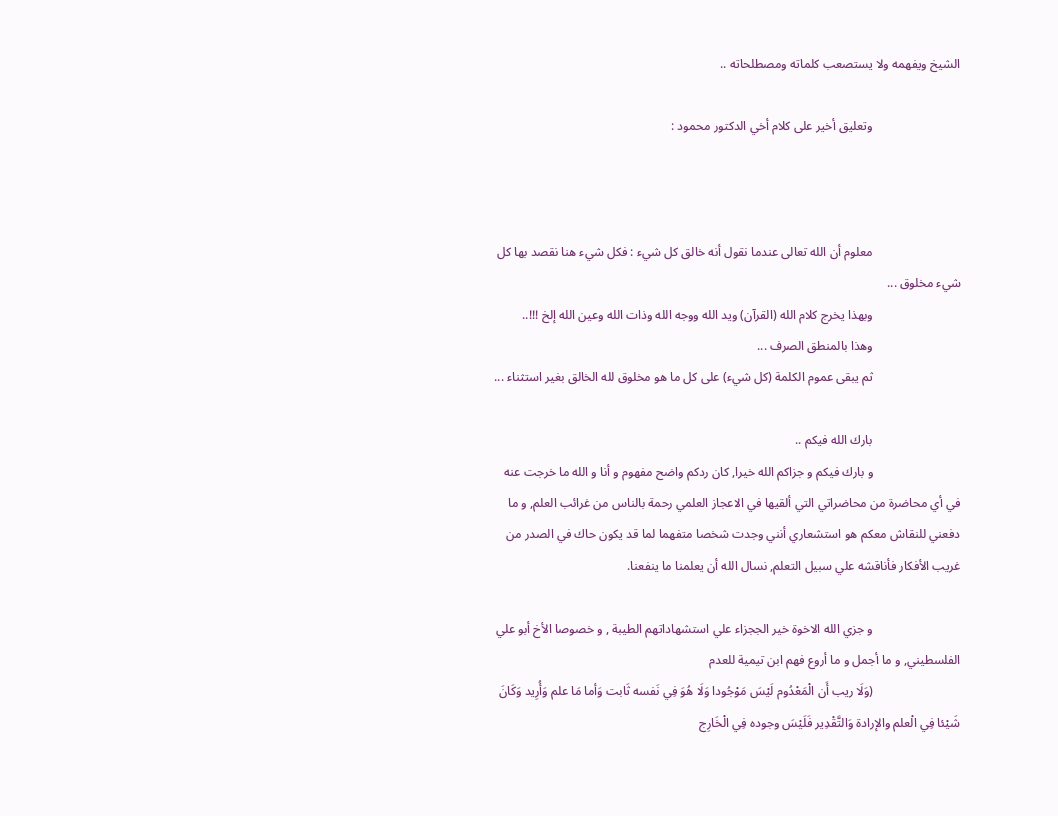الشيخ ويفهمه ولا يستصعب كلماته ومصطلحاته ..

                            وتعليق أخير على كلام أخي الدكتور محمود :



                            معلوم أن الله تعالى عندما نقول أنه خالق كل شيء : فكل شيء هنا نقصد بها كل شيء مخلوق ...
                            وبهذا يخرج كلام الله (القرآن) ويد الله ووجه الله وذات الله وعين الله إلخ !!!..
                            وهذا بالمنطق الصرف ...
                            ثم يبقى عموم الكلمة (كل شيء) على كل ما هو مخلوق لله الخالق بغير استثناء ...

                            بارك الله فيكم ..
                            و بارك فيكم و جزاكم الله خيرا, كان ردكم واضح مفهوم و أنا و الله ما خرجت عنه في أي محاضرة من محاضراتي التي ألقيها في الاعجاز العلمي رحمة بالناس من غرائب العلم, و ما دفعني للنقاش معكم هو استشعاري أنني وجدت شخصا متفهما لما قد يكون حاك في الصدر من غريب الأفكار فأناقشه علي سبيل التعلم, نسال الله أن يعلمنا ما ينفعنا.

                            و جزي الله الاخوة خير الججزاء علي استشهاداتهم الطيبة , و خصوصا الأخ أبو علي الفلسطيني, و ما أجمل و ما أروع فهم ابن تيمية للعدم
                            (وَلَا ريب أَن الْمَعْدُوم لَيْسَ مَوْجُودا وَلَا هُوَ فِي نَفسه ثَابت وَأما مَا علم وَأُرِيد وَكَانَ شَيْئا فِي الْعلم والإرادة وَالتَّقْدِير فَلَيْسَ وجوده فِي الْخَارِج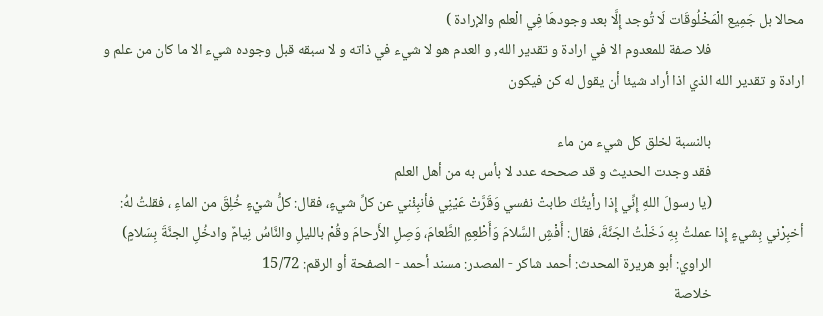محالا بل جَمِيع الْمَخْلُوقَات لَا تُوجد إِلَّا بعد وجودهَا فِي الْعلم والإرادة )
                            فلا صفة للمعدوم الا في ارادة و تقدير الله, و العدم هو لا شيء في ذاته و لا سبقه قبل وجوده شيء الا ما كان من علم و ارادة و تقدير الله الذي اذا أراد شيئا أن يقول له كن فيكون

                            بالنسبة لخلق كل شيء من ماء
                            فقد وجدت الحديث و قد صححه عدد لا بأس به من أهل العلم
                            (يا رسولَ اللهِ إِنِّي إِذا رأيتُكَ طابتْ نفسي وَقَرَّتْ عَيْنِي فأنبِئْني عن كلِّ شيءٍ، فقال: كلُّ شيْءٍ خُلِقَ من الماءِ ، فقلتُ لهُ: أخبِرْني بِشيءٍ إِذا عملتُ بِهِ دَخَلْتُ الجَنَّةَ، فقال: أَفْشِ السَّلامَ وَأَطْعِمِ الطَّعامَ، وَصِلِ الأَرحامَ وقُمْ بالليلِ والنَّاسُ نِيامٌ وادخُلِ الجنَّةَ بِسَلامٍ)
                            الراوي: أبو هريرة المحدث: أحمد شاكر - المصدر: مسند أحمد - الصفحة أو الرقم: 15/72
                            خلاصة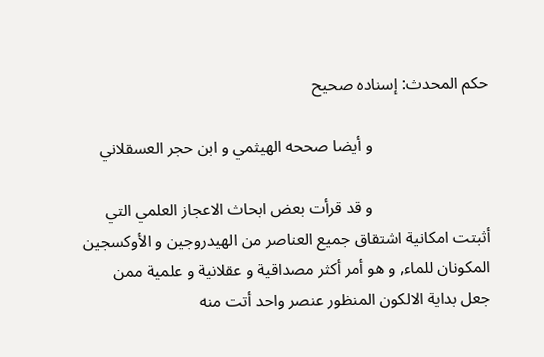حكم المحدث: إسناده صحيح

                            و أيضا صححه الهيثمي و ابن حجر العسقلاني

                            و قد قرأت بعض ابحاث الاعجاز العلمي التي أثبتت امكانية اشتقاق جميع العناصر من الهيدروجين و الأوكسجين المكونان للماء, و هو أمر أكثر مصداقية و عقلانية و علمية ممن جعل بداية الالكون المنظور عنصر واحد أتت منه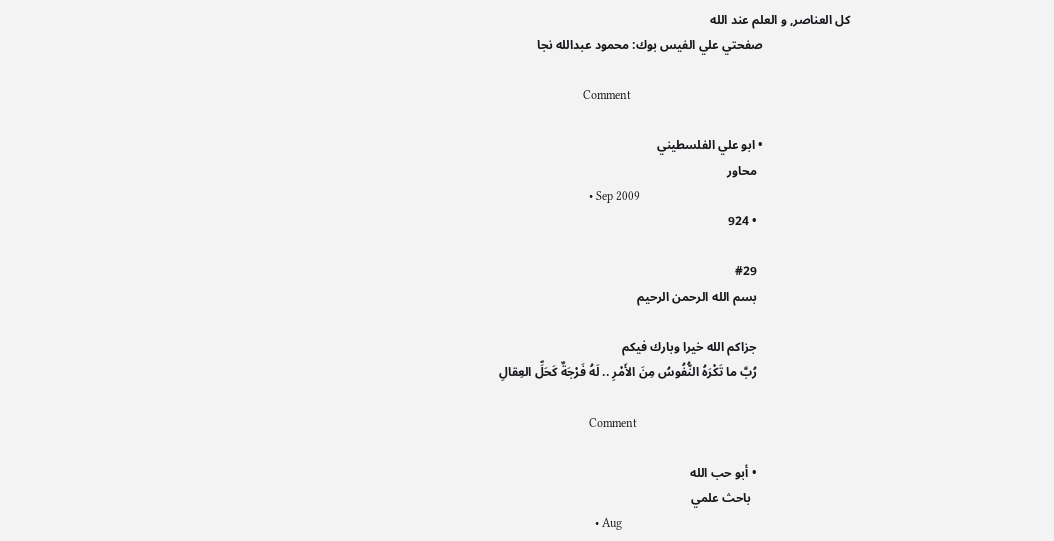كل العناصر, و العلم عند الله
                            صفحتي علي الفيس بوك: محمود عبدالله نجا

                            Comment

                            • ابو علي الفلسطيني
                              محاور
                              • Sep 2009
                              • 924

                              #29
                              بسم الله الرحمن الرحيم

                              جزاكم الله خيرا وبارك فيكم
                              رُبَّ ما تَكْرَهُ النُّفُوسُ مِنَ الأَمْرِ .. لَهُ فَرْجَةٌ كَحَلِّ العِقالِ

                              Comment

                              • أبو حب الله
                                باحث علمي
                                • Aug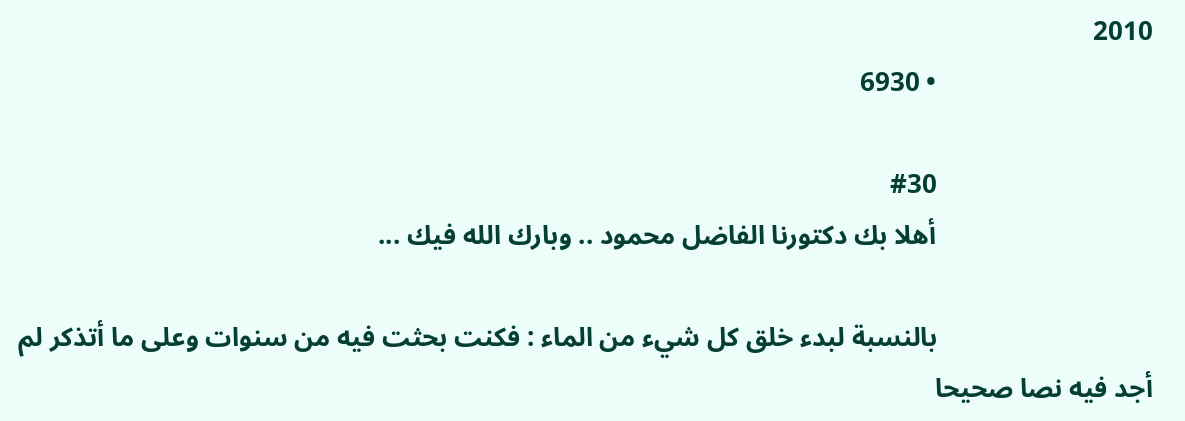2010
                                • 6930

                                #30
                                أهلا بك دكتورنا الفاضل محمود .. وبارك الله فيك ...

                                بالنسبة لبدء خلق كل شيء من الماء : فكنت بحثت فيه من سنوات وعلى ما أتذكر لم أجد فيه نصا صحيحا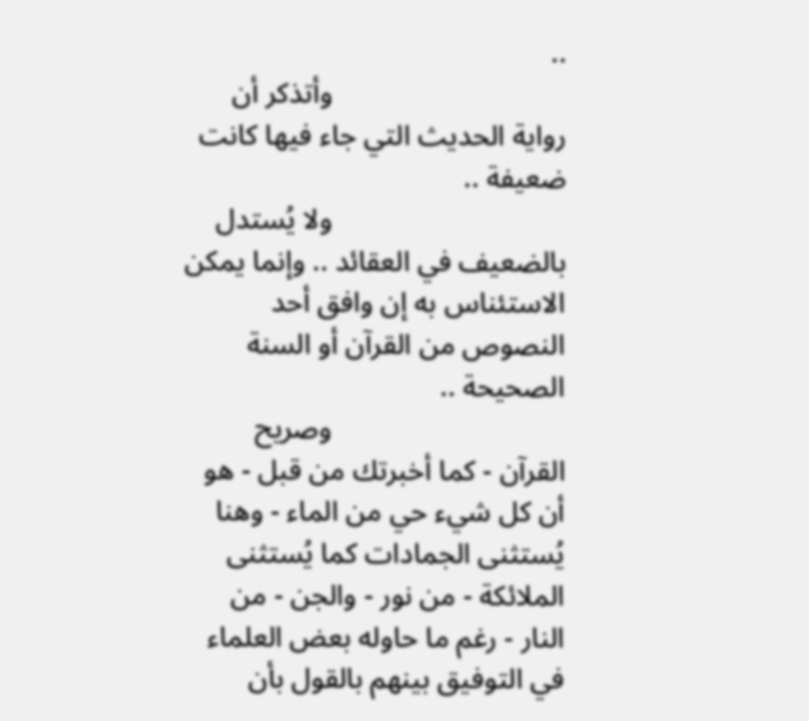..
                                وأتذكر أن رواية الحديث التي جاء فيها كانت ضعيفة ..
                                ولا يُستدل بالضعيف في العقائد .. وإنما يمكن الاستئناس به إن وافق أحد النصوص من القرآن أو السنة الصحيحة ..
                                وصريح القرآن - كما أخبرتك من قبل - هو أن كل شيء حي من الماء - وهنا يُستثنى الجمادات كما يُستثنى الملائكة - من نور - والجن - من النار - رغم ما حاوله بعض العلماء في التوفيق بينهم بالقول بأن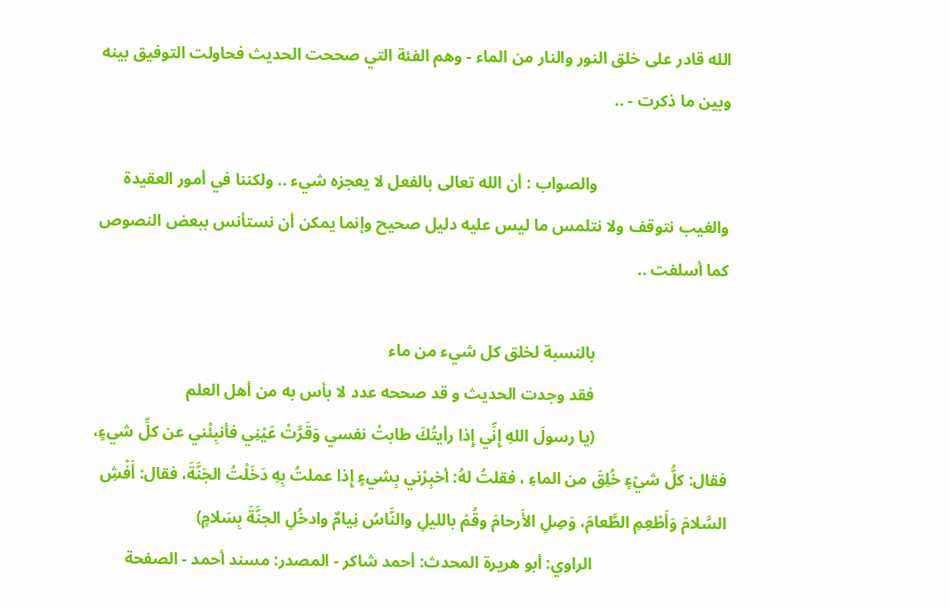الله قادر على خلق النور والنار من الماء - وهم الفئة التي صححت الحديث فحاولت التوفيق بينه وبين ما ذكرت - ..

                                والصواب : أن الله تعالى بالفعل لا يعجزه شيء .. ولكننا في أمور العقيدة والغيب نتوقف ولا نتلمس ما ليس عليه دليل صحيح وإنما يمكن أن نستأنس ببعض النصوص كما أسلفت ..

                                بالنسبة لخلق كل شيء من ماء
                                فقد وجدت الحديث و قد صححه عدد لا بأس به من أهل العلم
                                (يا رسولَ اللهِ إِنِّي إِذا رأيتُكَ طابتْ نفسي وَقَرَّتْ عَيْنِي فأنبِئْني عن كلِّ شيءٍ، فقال: كلُّ شيْءٍ خُلِقَ من الماءِ ، فقلتُ لهُ: أخبِرْني بِشيءٍ إِذا عملتُ بِهِ دَخَلْتُ الجَنَّةَ، فقال: أَفْشِ السَّلامَ وَأَطْعِمِ الطَّعامَ، وَصِلِ الأَرحامَ وقُمْ بالليلِ والنَّاسُ نِيامٌ وادخُلِ الجنَّةَ بِسَلامٍ)
                                الراوي: أبو هريرة المحدث: أحمد شاكر - المصدر: مسند أحمد - الصفحة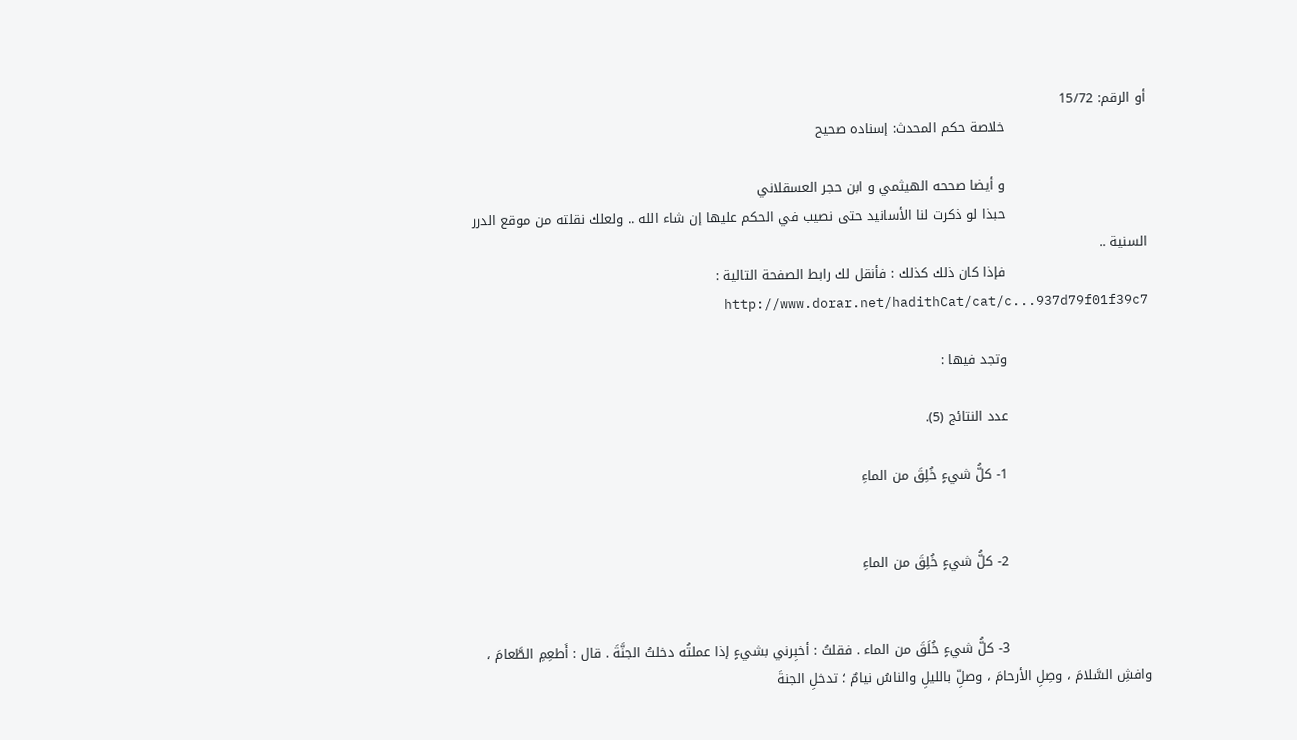أو الرقم: 15/72
                                خلاصة حكم المحدث: إسناده صحيح

                                و أيضا صححه الهيثمي و ابن حجر العسقلاني
                                حبذا لو ذكرت لنا الأسانيد حتى نصيب في الحكم عليها إن شاء الله .. ولعلك نقلته من موقع الدرر السنية ..
                                فإذا كان ذلك كذلك : فأنقل لك رابط الصفحة التالية :
                                http://www.dorar.net/hadithCat/cat/c...937d79f01f39c7

                                وتجد فيها :

                                عدد النتائج (5).

                                1- كلُّ شيءٍ خُلِقَ من الماءِ


                                2- كلُّ شيءٍ خُلِقَ من الماءِ


                                3- كلُّ شيءٍ خُلَقَ من الماء . فقلتُ : أخبِرني بشيءٍ إذا عملتُه دخلتُ الجنَّةَ . قال : أَطعِمِ الطَّعامَ ، وافشِ السَّلامَ ، وصِلِ الأرحامَ ، وصلِّ بالليلِ والناسُ نيامٌ ؛ تدخلِ الجنةَ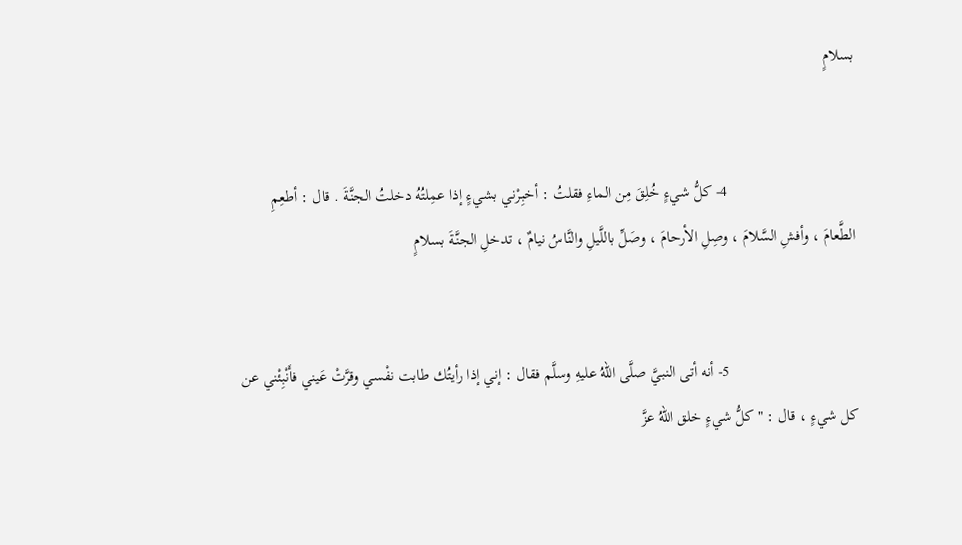بسلامٍ


                                4- كلُّ شيءٍ خُلِقَ مِن الماءِ فقلتُ : أخبِرْني بشيءٍ إذا عمِلتُهُ دخلتُ الجنَّةَ . قال : أطعِمِ الطَّعامَ ، وأفشِ السَّلامَ ، وصِلِ الأرحامَ ، وصَلِّ باللَّيلِ والنَّاسُ نيامٌ ، تدخلِ الجنَّةَ بسلامٍ


                                5- أنه أتى النبيَّ صلَّى اللهُ عليهِ وسلَّم فقال : إني إذا رأيتُك طابت نفْسي وقرَّتْ عَيني فأَنْبِئْني عن كل شيءٍ ، قال : " كلُّ شيءٍ خلق اللهُ عزَّ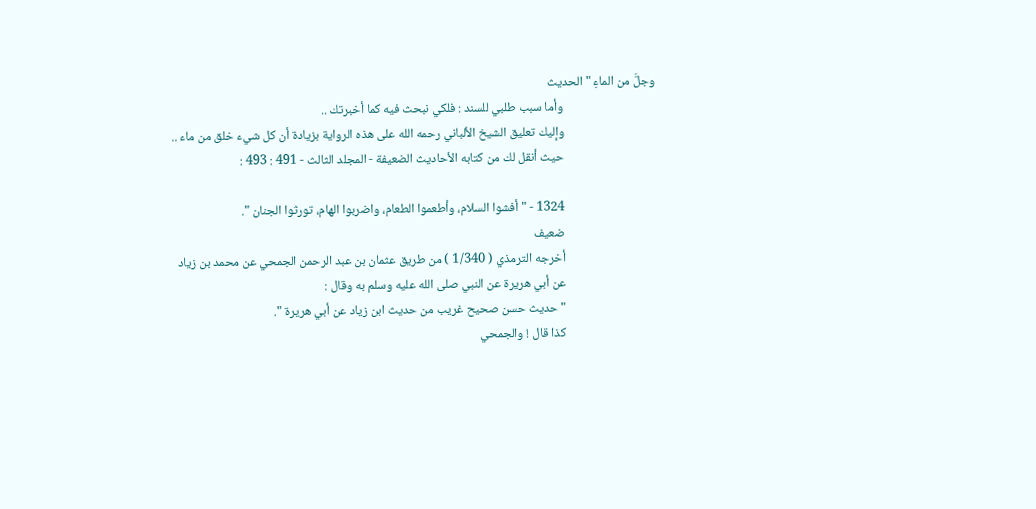وجلَّ من الماءِ " الحديث
                                وأما سبب طلبي للسند : فلكي نبحث فيه كما أخبرتك ..
                                وإليك تعليق الشيخ الألباني رحمه الله على هذه الرواية بزيادة أن كل شيء خلق من ماء ..
                                حيث أنقل لك من كتابه الأحاديث الضعيفة - المجلد الثالث - 491 : 493 :

                                1324 - " أفشوا السلام، وأطعموا الطعام، واضربوا الهام، تورثوا الجنان ".
                                ضعيف
                                أخرجه الترمذي ( 1/340 ) من طريق عثمان بن عبد الرحمن الجمحي عن محمد بن زياد
                                عن أبي هريرة عن النبي صلى الله عليه وسلم به وقال :
                                " حديث حسن صحيح غريب من حديث ابن زياد عن أبي هريرة ".
                                كذا قال ! والجمحي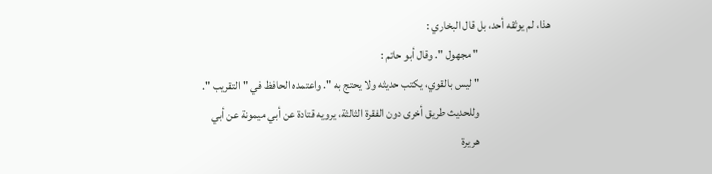هذا، لم يوثقه أحد، بل قال البخاري :
                                " مجهول ". وقال أبو حاتم :
                                " ليس بالقوي، يكتب حديثه ولا يحتج به ". واعتمده الحافظ في " التقريب ".
                                وللحديث طريق أخرى دون الفقرة الثالثة، يرويه قتادة عن أبي ميمونة عن أبي
                                هريرة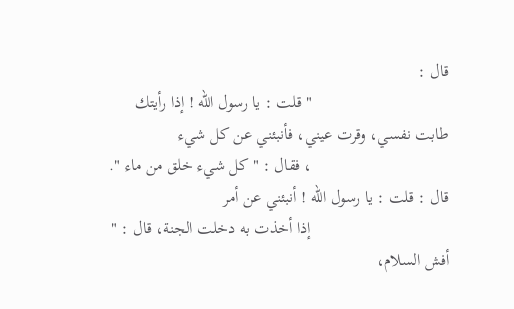قال :
                                " قلت : يا رسول الله ! إذا رأيتك طابت نفسي، وقرت عيني، فأنبئني عن كل شيء
                                ، فقال : " كل شيء خلق من ماء ". قال : قلت : يا رسول الله ! أنبئني عن أمر
                                إذا أخذت به دخلت الجنة، قال : " أفش السلام،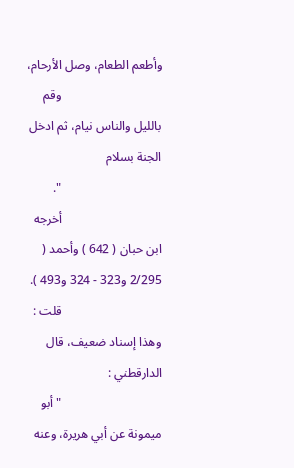وأطعم الطعام، وصل الأرحام،
                                وقم بالليل والناس نيام، ثم ادخل الجنة بسلام
                                ".
                                أخرجه ابن حبان ( 642 ) وأحمد ( 2/295 و323 - 324 و493 ).
                                قلت : وهذا إسناد ضعيف، قال الدارقطني :
                                " أبو ميمونة عن أبي هريرة، وعنه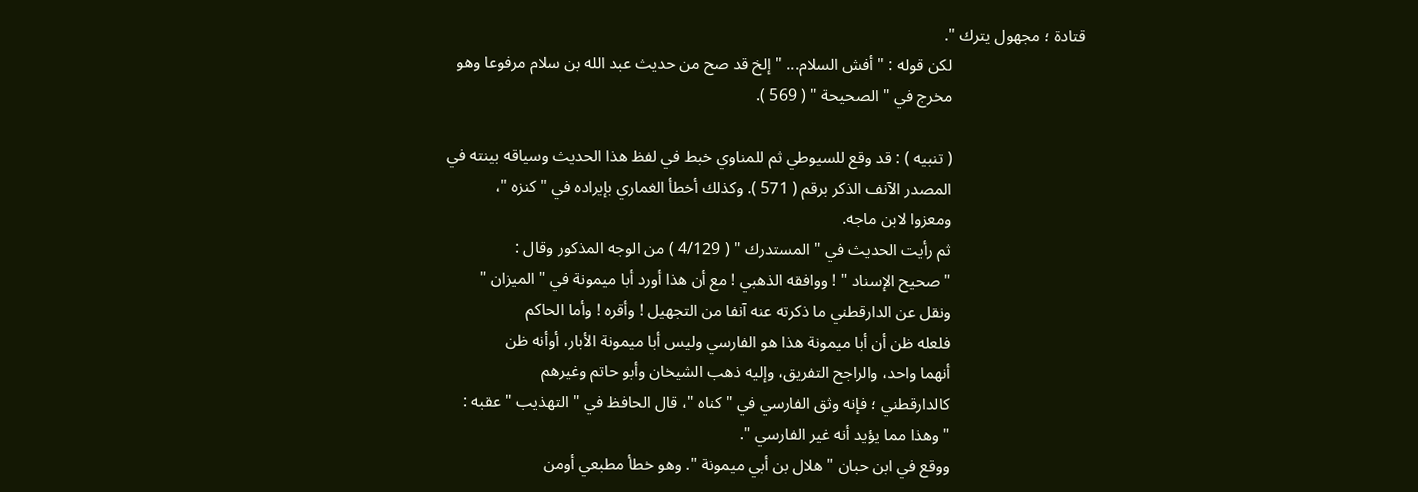قتادة ؛ مجهول يترك ".
                                لكن قوله : " أفش السلام... " إلخ قد صح من حديث عبد الله بن سلام مرفوعا وهو
                                مخرج في " الصحيحة " ( 569 ).

                                ( تنبيه ) : قد وقع للسيوطي ثم للمناوي خبط في لفظ هذا الحديث وسياقه بينته في
                                المصدر الآنف الذكر برقم ( 571 ). وكذلك أخطأ الغماري بإيراده في " كنزه "،
                                ومعزوا لابن ماجه.
                                ثم رأيت الحديث في " المستدرك " ( 4/129 ) من الوجه المذكور وقال :
                                " صحيح الإسناد " ! ووافقه الذهبي ! مع أن هذا أورد أبا ميمونة في " الميزان "
                                ونقل عن الدارقطني ما ذكرته عنه آنفا من التجهيل ! وأقره ! وأما الحاكم
                                فلعله ظن أن أبا ميمونة هذا هو الفارسي وليس أبا ميمونة الأبار، أوأنه ظن
                                أنهما واحد، والراجح التفريق، وإليه ذهب الشيخان وأبو حاتم وغيرهم
                                كالدارقطني ؛ فإنه وثق الفارسي في " كناه "، قال الحافظ في " التهذيب " عقبه :
                                " وهذا مما يؤيد أنه غير الفارسي ".
                                ووقع في ابن حبان " هلال بن أبي ميمونة ". وهو خطأ مطبعي أومن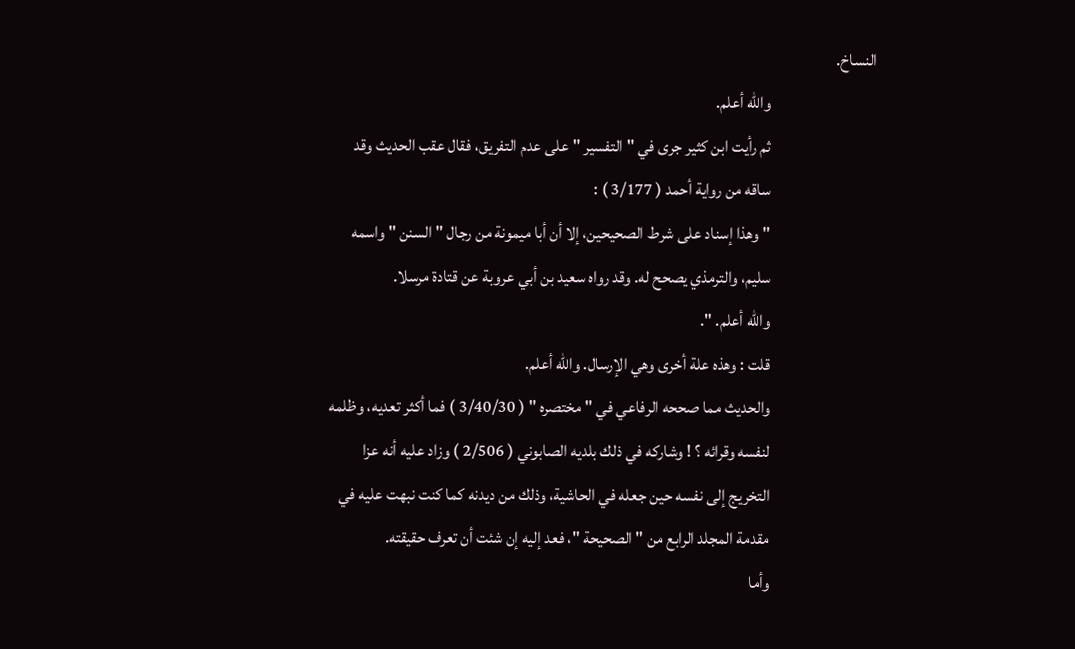النساخ.
                                والله أعلم.
                                ثم رأيت ابن كثير جرى في " التفسير " على عدم التفريق، فقال عقب الحديث وقد
                                ساقه من رواية أحمد ( 3/177 ) :
                                " وهذا إسناد على شرط الصحيحين، إلا أن أبا ميمونة من رجال " السنن " واسمه
                                سليم، والترمذي يصحح له. وقد رواه سعيد بن أبي عروبة عن قتادة مرسلا.
                                والله أعلم. ".
                                قلت : وهذه علة أخرى وهي الإرسال. والله أعلم.
                                والحديث مما صححه الرفاعي في " مختصره " ( 3/40/30 ) فما أكثر تعديه، وظلمه
                                لنفسه وقرائه ؟ ! وشاركه في ذلك بلديه الصابوني ( 2/506 ) وزاد عليه أنه عزا
                                التخريج إلى نفسه حين جعله في الحاشية، وذلك من ديدنه كما كنت نبهت عليه في
                                مقدمة المجلد الرابع من " الصحيحة "، فعد إليه إن شئت أن تعرف حقيقته.
                                وأما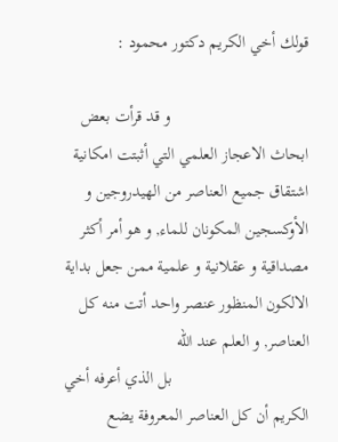قولك أخي الكريم دكتور محمود :

                                و قد قرأت بعض ابحاث الاعجاز العلمي التي أثبتت امكانية اشتقاق جميع العناصر من الهيدروجين و الأوكسجين المكونان للماء, و هو أمر أكثر مصداقية و عقلانية و علمية ممن جعل بداية الالكون المنظور عنصر واحد أتت منه كل العناصر, و العلم عند الله
                                بل الذي أعرفه أخي الكريم أن كل العناصر المعروفة يضع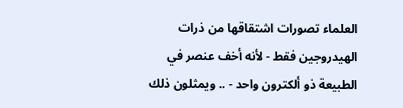العلماء تصورات اشتقاقها من ذرات الهيدروجين فقط - لأنه أخف عنصر في الطبيعة ذو ألكترون واحد - .. ويمثلون ذلك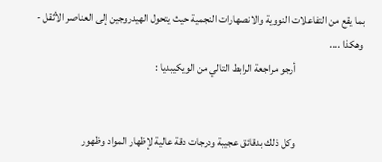بما يقع من التفاعلات النووية والانصهارات النجمية حيث يتحول الهيدروجين إلى العناصر الأثقل - وهكذا ....
                                أرجو مراجعة الرابط التالي من الويكيبديا :


                                وكل ذلك بدقائق عجيبة ودرجات دقة عالية لإظهار المواد وظهور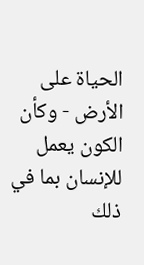الحياة على الأرض - وكأن الكون يعمل للإنسان بما في ذلك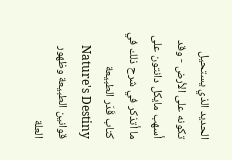الحديد الذي يستحيل تكونه على الأرض - وقد أسهب مايكل دانتون على ما أتذكر في شرح ذلك في كتاب قَدَر الطبيعة Nature's Destiny قوانين الطبيعة وظهور العلة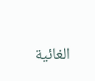الغائية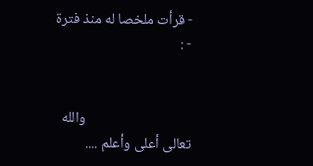- قرأت ملخصا له منذ فترة - :


                                والله تعالى أعلى وأعلم ....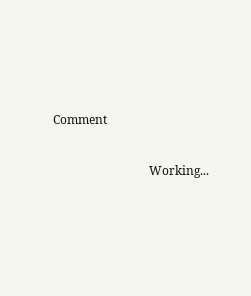Comment

                                Working...